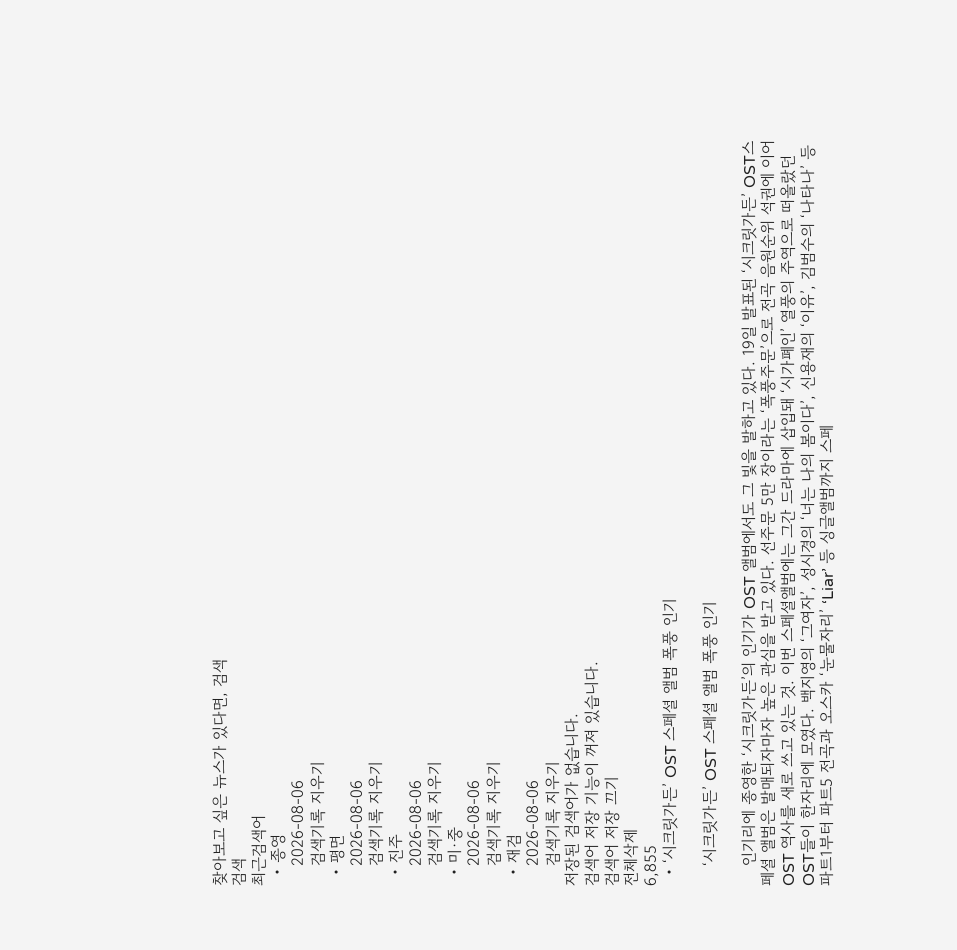찾아보고 싶은 뉴스가 있다면, 검색
검색
최근검색어
  • 종영
    2026-08-06
    검색기록 지우기
  • 평면
    2026-08-06
    검색기록 지우기
  • 진주
    2026-08-06
    검색기록 지우기
  • 미·중
    2026-08-06
    검색기록 지우기
  • 재검
    2026-08-06
    검색기록 지우기
저장된 검색어가 없습니다.
검색어 저장 기능이 꺼져 있습니다.
검색어 저장 끄기
전체삭제
6,855
  • ‘시크릿가든’ OST 스페셜 앨범 폭풍 인기

    ‘시크릿가든’ OST 스페셜 앨범 폭풍 인기

    인기리에 종영한 ‘시크릿가든’의 인기가 OST 앨범에서도 그 빛을 발하고 있다. 19일 발표된 ‘시크릿가든’ OST스페셜 앨범은 발매되자마자 높은 관심을 받고 있다. 선주문 5만 장이라는 ‘폭풍주문’으로 전곡 음원순위 석권에 이어 OST 역사를 새로 쓰고 있는 것. 이번 스페셜앨범에는 그간 드라마에 삽입돼 ‘시가폐인’ 열풍의 주역으로 떠올랐던 OST들이 한자리에 모였다. 백지영의 ‘그여자’, 성시경의 ‘너는 나의 봄이다’, 신용재의 ‘이유’, 김범수의 ‘나타나’ 등 파트1부터 파트5 전곡과 오스카 ‘눈물자리’ ‘Liar’ 등 싱글앨범까지 스페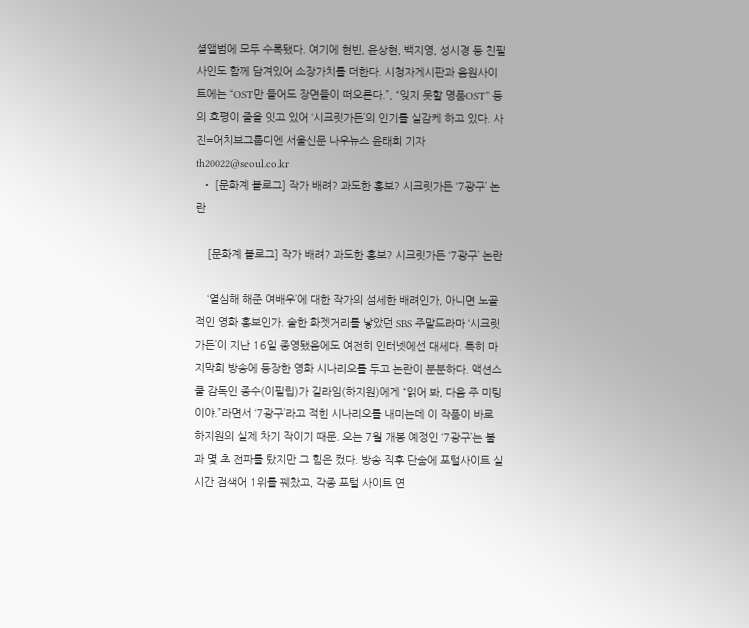셜앨범에 모두 수록됐다. 여기에 현빈, 윤상현, 백지영, 성시경 등 친필 사인도 함께 담겨있어 소장가치를 더한다. 시청자게시판과 음원사이트에는 “OST만 들어도 장면들이 떠오른다.”, “잊지 못할 명품OST” 등의 호평이 줄을 잇고 있어 ‘시크릿가든’의 인기를 실감케 하고 있다. 사진=어치브그룹디엔 서울신문 나우뉴스 윤태희 기자 th20022@seoul.co.kr
  • [문화계 블로그] 작가 배려? 과도한 홍보? 시크릿가든 ‘7광구’ 논란

    [문화계 블로그] 작가 배려? 과도한 홍보? 시크릿가든 ‘7광구’ 논란

    ‘열심해 해준 여배우’에 대한 작가의 섬세한 배려인가, 아니면 노골적인 영화 홍보인가. 숱한 화젯거리를 낳았던 SBS 주말드라마 ‘시크릿가든’이 지난 16일 종영됐음에도 여전히 인터넷에선 대세다. 특히 마지막회 방송에 등장한 영화 시나리오를 두고 논란이 분분하다. 액션스쿨 감독인 종수(이필립)가 길라임(하지원)에게 “읽어 봐, 다음 주 미팅이야.”라면서 ‘7광구’라고 적힌 시나리오를 내미는데 이 작품이 바로 하지원의 실제 차기 작이기 때문. 오는 7월 개봉 예정인 ‘7광구’는 불과 몇 초 전파를 탔지만 그 힘은 컸다. 방송 직후 단숨에 포털사이트 실시간 검색어 1위를 꿰찼고, 각종 포털 사이트 연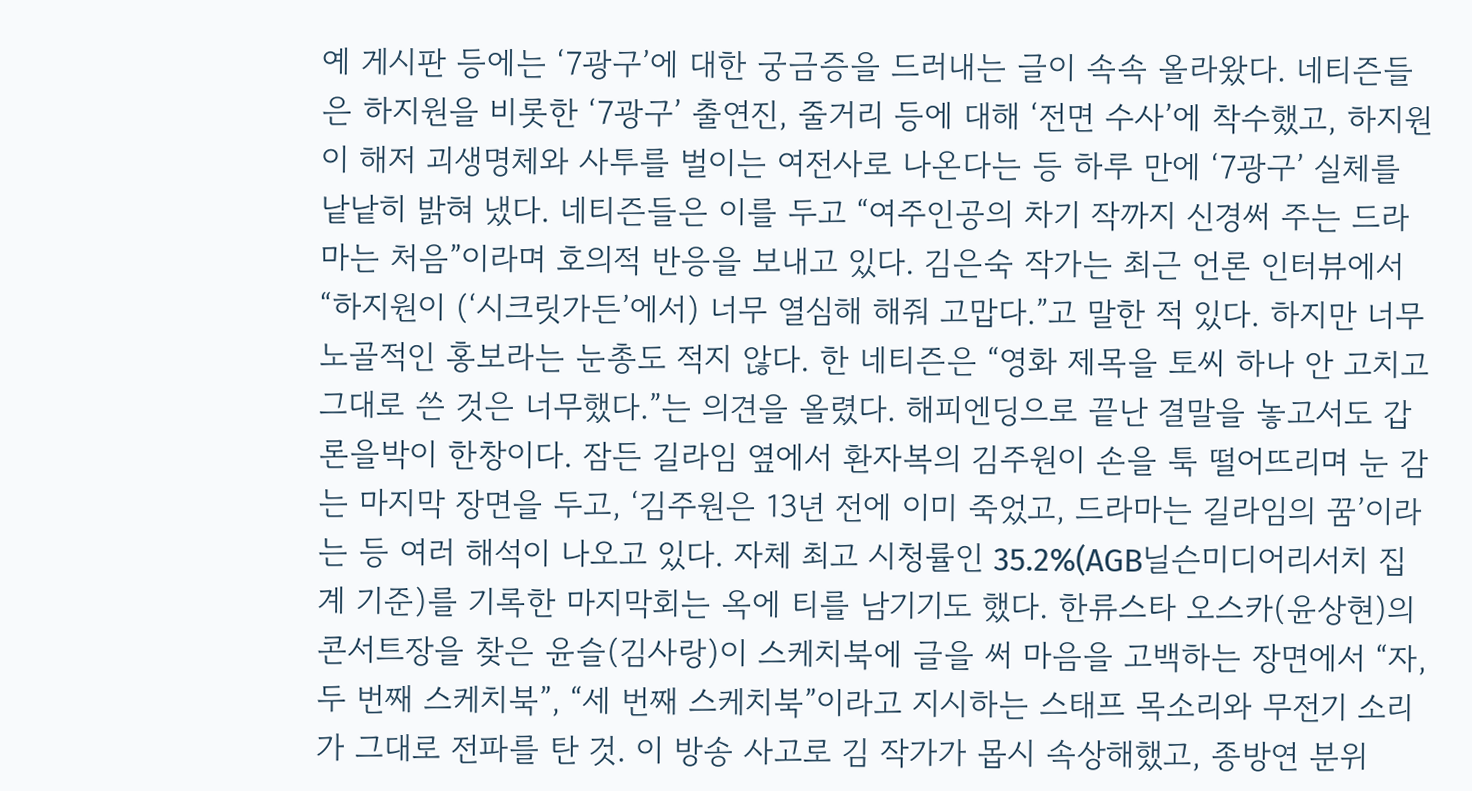예 게시판 등에는 ‘7광구’에 대한 궁금증을 드러내는 글이 속속 올라왔다. 네티즌들은 하지원을 비롯한 ‘7광구’ 출연진, 줄거리 등에 대해 ‘전면 수사’에 착수했고, 하지원이 해저 괴생명체와 사투를 벌이는 여전사로 나온다는 등 하루 만에 ‘7광구’ 실체를 낱낱히 밝혀 냈다. 네티즌들은 이를 두고 “여주인공의 차기 작까지 신경써 주는 드라마는 처음”이라며 호의적 반응을 보내고 있다. 김은숙 작가는 최근 언론 인터뷰에서 “하지원이 (‘시크릿가든’에서) 너무 열심해 해줘 고맙다.”고 말한 적 있다. 하지만 너무 노골적인 홍보라는 눈총도 적지 않다. 한 네티즌은 “영화 제목을 토씨 하나 안 고치고 그대로 쓴 것은 너무했다.”는 의견을 올렸다. 해피엔딩으로 끝난 결말을 놓고서도 갑론을박이 한창이다. 잠든 길라임 옆에서 환자복의 김주원이 손을 툭 떨어뜨리며 눈 감는 마지막 장면을 두고, ‘김주원은 13년 전에 이미 죽었고, 드라마는 길라임의 꿈’이라는 등 여러 해석이 나오고 있다. 자체 최고 시청률인 35.2%(AGB닐슨미디어리서치 집계 기준)를 기록한 마지막회는 옥에 티를 남기기도 했다. 한류스타 오스카(윤상현)의 콘서트장을 찾은 윤슬(김사랑)이 스케치북에 글을 써 마음을 고백하는 장면에서 “자, 두 번째 스케치북”, “세 번째 스케치북”이라고 지시하는 스태프 목소리와 무전기 소리가 그대로 전파를 탄 것. 이 방송 사고로 김 작가가 몹시 속상해했고, 종방연 분위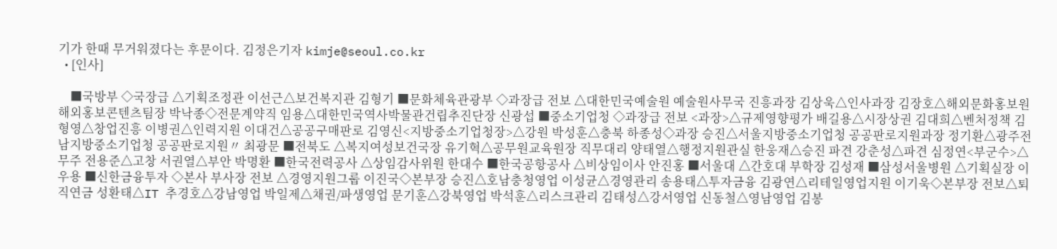기가 한때 무거워졌다는 후문이다. 김정은기자 kimje@seoul.co.kr
  • [인사]

    ■국방부 ◇국장급 △기획조정관 이선근△보건복지관 김형기 ■문화체육관광부 ◇과장급 전보 △대한민국예술원 예술원사무국 진흥과장 김상욱△인사과장 김장호△해외문화홍보원 해외홍보콘텐츠팀장 박낙종◇전문계약직 임용△대한민국역사박물관건립추진단장 신광섭 ■중소기업청 ◇과장급 전보 <과장>△규제영향평가 배길용△시장상권 김대희△벤처정책 김형영△창업진흥 이병권△인력지원 이대건△공공구매판로 김영신<지방중소기업청장>△강원 박성훈△충북 하종성◇과장 승진△서울지방중소기업청 공공판로지원과장 정기환△광주전남지방중소기업청 공공판로지원〃 최광문 ■전북도 △복지여성보건국장 유기혁△공무원교육원장 직무대리 양태열△행정지원관실 한웅재△승진 파견 강춘성△파견 심정연<부군수>△무주 전용준△고창 서권열△부안 박명환 ■한국전력공사 △상임감사위원 한대수 ■한국공항공사 △비상임이사 안진홍 ■서울대 △간호대 부학장 김성재 ■삼성서울병원 △기획실장 이우용 ■신한금융투자 ◇본사 부사장 전보 △경영지원그룹 이진국◇본부장 승진△호남충청영업 이성균△경영관리 송용태△투자금융 김광연△리테일영업지원 이기욱◇본부장 전보△퇴직연금 성환태△IT 추경호△강남영업 박일제△채권/파생영업 문기훈△강북영업 박석훈△리스크관리 김태성△강서영업 신동철△영남영업 김봉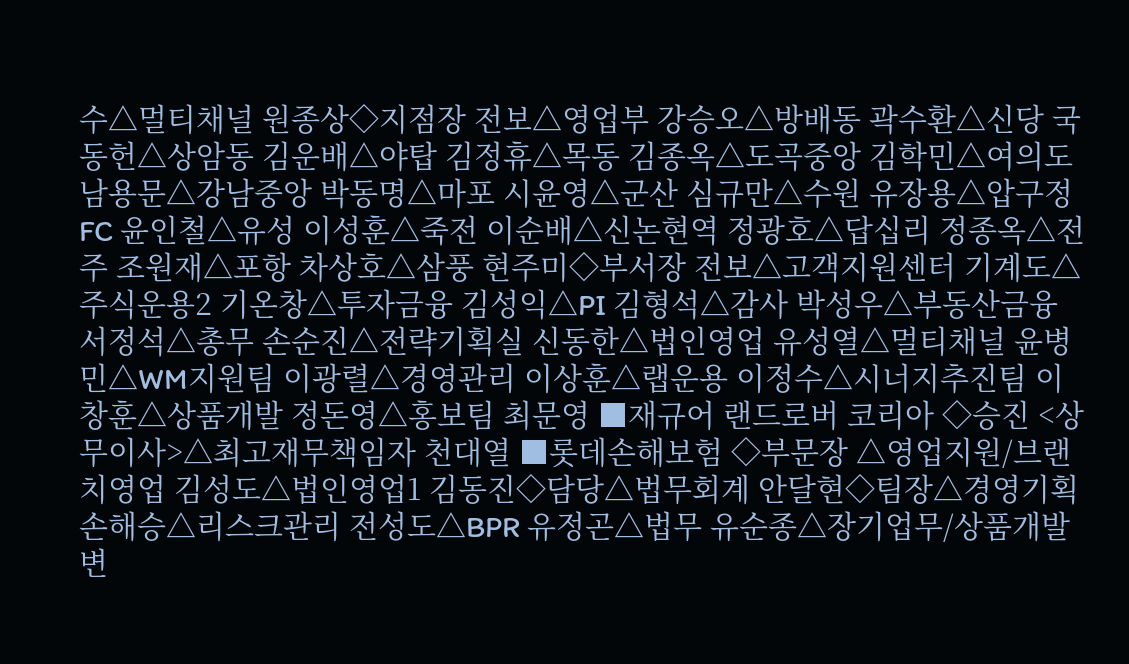수△멀티채널 원종상◇지점장 전보△영업부 강승오△방배동 곽수환△신당 국동헌△상암동 김운배△야탑 김정휴△목동 김종옥△도곡중앙 김학민△여의도 남용문△강남중앙 박동명△마포 시윤영△군산 심규만△수원 유장용△압구정FC 윤인철△유성 이성훈△죽전 이순배△신논현역 정광호△답십리 정종옥△전주 조원재△포항 차상호△삼풍 현주미◇부서장 전보△고객지원센터 기계도△주식운용2 기온창△투자금융 김성익△PI 김형석△감사 박성우△부동산금융 서정석△총무 손순진△전략기획실 신동한△법인영업 유성열△멀티채널 윤병민△WM지원팀 이광렬△경영관리 이상훈△랩운용 이정수△시너지추진팀 이창훈△상품개발 정돈영△홍보팀 최문영 ■재규어 랜드로버 코리아 ◇승진 <상무이사>△최고재무책임자 천대열 ■롯데손해보험 ◇부문장 △영업지원/브랜치영업 김성도△법인영업1 김동진◇담당△법무회계 안달현◇팀장△경영기획 손해승△리스크관리 전성도△BPR 유정곤△법무 유순종△장기업무/상품개발 변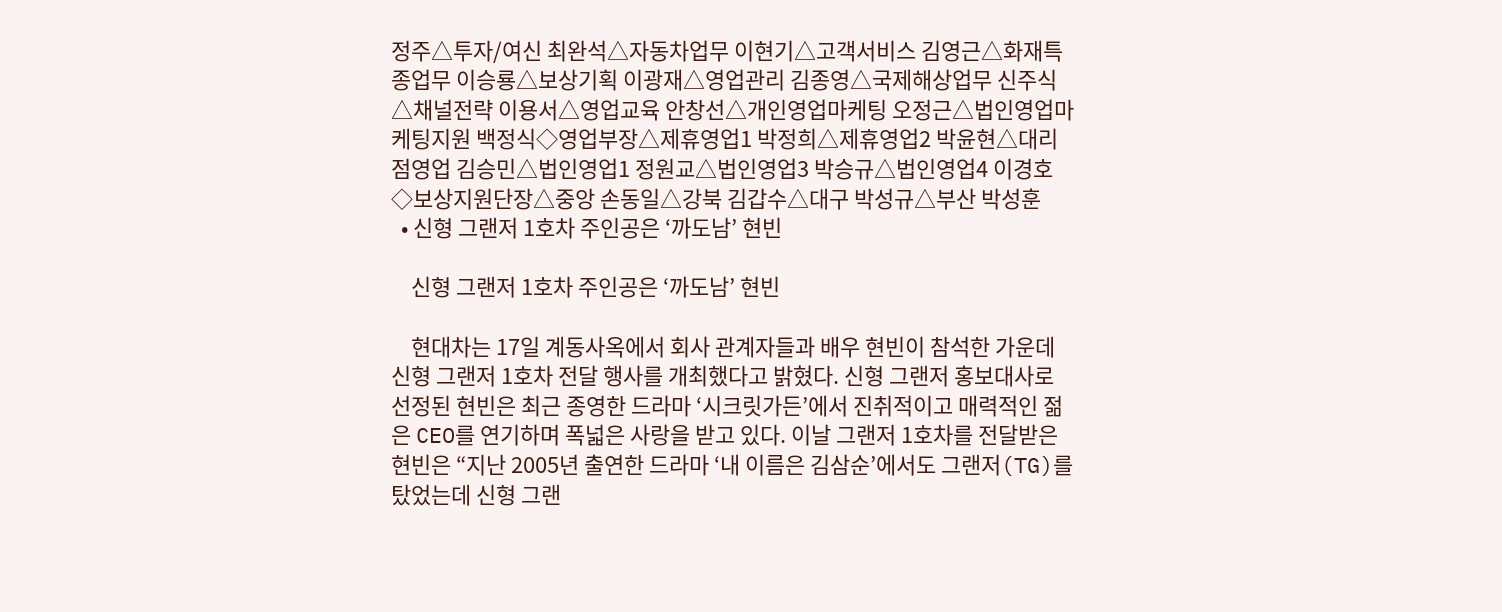정주△투자/여신 최완석△자동차업무 이현기△고객서비스 김영근△화재특종업무 이승룡△보상기획 이광재△영업관리 김종영△국제해상업무 신주식△채널전략 이용서△영업교육 안창선△개인영업마케팅 오정근△법인영업마케팅지원 백정식◇영업부장△제휴영업1 박정희△제휴영업2 박윤현△대리점영업 김승민△법인영업1 정원교△법인영업3 박승규△법인영업4 이경호◇보상지원단장△중앙 손동일△강북 김갑수△대구 박성규△부산 박성훈
  • 신형 그랜저 1호차 주인공은 ‘까도남’ 현빈

    신형 그랜저 1호차 주인공은 ‘까도남’ 현빈

    현대차는 17일 계동사옥에서 회사 관계자들과 배우 현빈이 참석한 가운데 신형 그랜저 1호차 전달 행사를 개최했다고 밝혔다. 신형 그랜저 홍보대사로 선정된 현빈은 최근 종영한 드라마 ‘시크릿가든’에서 진취적이고 매력적인 젊은 CEO를 연기하며 폭넓은 사랑을 받고 있다. 이날 그랜저 1호차를 전달받은 현빈은 “지난 2005년 출연한 드라마 ‘내 이름은 김삼순’에서도 그랜저(TG)를 탔었는데 신형 그랜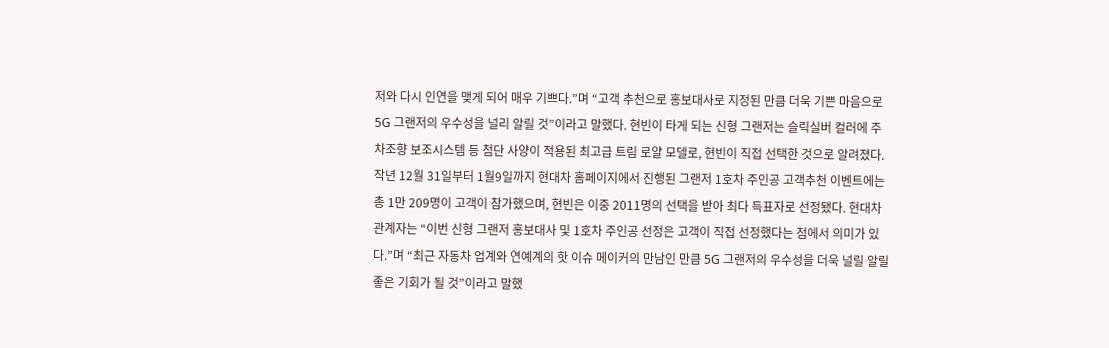저와 다시 인연을 맺게 되어 매우 기쁘다.”며 “고객 추천으로 홍보대사로 지정된 만큼 더욱 기쁜 마음으로 5G 그랜저의 우수성을 널리 알릴 것”이라고 말했다. 현빈이 타게 되는 신형 그랜저는 슬릭실버 컬러에 주차조향 보조시스템 등 첨단 사양이 적용된 최고급 트림 로얄 모델로, 현빈이 직접 선택한 것으로 알려졌다. 작년 12월 31일부터 1월9일까지 현대차 홈페이지에서 진행된 그랜저 1호차 주인공 고객추천 이벤트에는 총 1만 209명이 고객이 참가했으며, 현빈은 이중 2011명의 선택을 받아 최다 득표자로 선정됐다. 현대차 관계자는 “이번 신형 그랜저 홍보대사 및 1호차 주인공 선정은 고객이 직접 선정했다는 점에서 의미가 있다.”며 “최근 자동차 업계와 연예계의 핫 이슈 메이커의 만남인 만큼 5G 그랜저의 우수성을 더욱 널릴 알릴 좋은 기회가 될 것”이라고 말했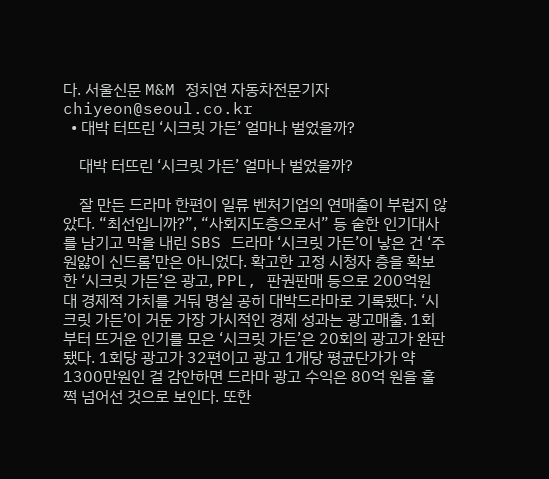다. 서울신문 M&M 정치연 자동차전문기자 chiyeon@seoul.co.kr
  • 대박 터뜨린 ‘시크릿 가든’ 얼마나 벌었을까?

    대박 터뜨린 ‘시크릿 가든’ 얼마나 벌었을까?

    잘 만든 드라마 한편이 일류 벤처기업의 연매출이 부럽지 않았다. “최선입니까?”, “사회지도층으로서” 등 숱한 인기대사를 남기고 막을 내린 SBS 드라마 ‘시크릿 가든’이 낳은 건 ‘주원앓이 신드롬’만은 아니었다. 확고한 고정 시청자 층을 확보한 ‘시크릿 가든’은 광고, PPL, 판권판매 등으로 200억원 대 경제적 가치를 거둬 명실 공히 대박드라마로 기록됐다. ‘시크릿 가든’이 거둔 가장 가시적인 경제 성과는 광고매출. 1회부터 뜨거운 인기를 모은 ‘시크릿 가든’은 20회의 광고가 완판 됐다. 1회당 광고가 32편이고 광고 1개당 평균단가가 약 1300만원인 걸 감안하면 드라마 광고 수익은 80억 원을 훌쩍 넘어선 것으로 보인다. 또한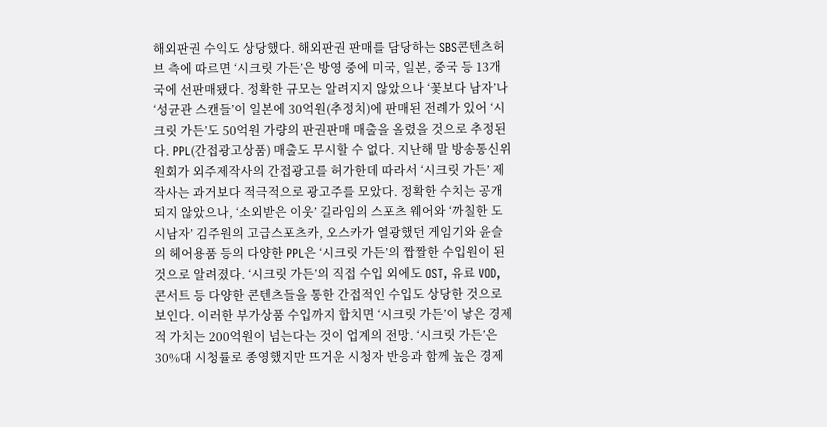해외판권 수익도 상당했다. 해외판권 판매를 담당하는 SBS콘텐츠허브 측에 따르면 ‘시크릿 가든’은 방영 중에 미국, 일본, 중국 등 13개국에 선판매됐다. 정확한 규모는 알려지지 않았으나 ‘꽃보다 남자’나 ‘성균관 스캔들’이 일본에 30억원(추정치)에 판매된 전례가 있어 ‘시크릿 가든’도 50억원 가량의 판권판매 매출을 올렸을 것으로 추정된다. PPL(간접광고상품) 매출도 무시할 수 없다. 지난해 말 방송통신위원회가 외주제작사의 간접광고를 허가한데 따라서 ‘시크릿 가든’ 제작사는 과거보다 적극적으로 광고주를 모았다. 정확한 수치는 공개되지 않았으나, ‘소외받은 이웃’ 길라임의 스포츠 웨어와 ‘까칠한 도시남자’ 김주원의 고급스포츠카, 오스카가 열광했던 게임기와 윤슬의 헤어용품 등의 다양한 PPL은 ‘시크릿 가든’의 짭짤한 수입원이 된 것으로 알려졌다. ‘시크릿 가든’의 직접 수입 외에도 OST, 유료 VOD, 콘서트 등 다양한 콘텐츠들을 통한 간접적인 수입도 상당한 것으로 보인다. 이러한 부가상품 수입까지 합치면 ‘시크릿 가든’이 낳은 경제적 가치는 200억원이 넘는다는 것이 업계의 전망. ‘시크릿 가든’은 30%대 시청률로 종영했지만 뜨거운 시청자 반응과 함께 높은 경제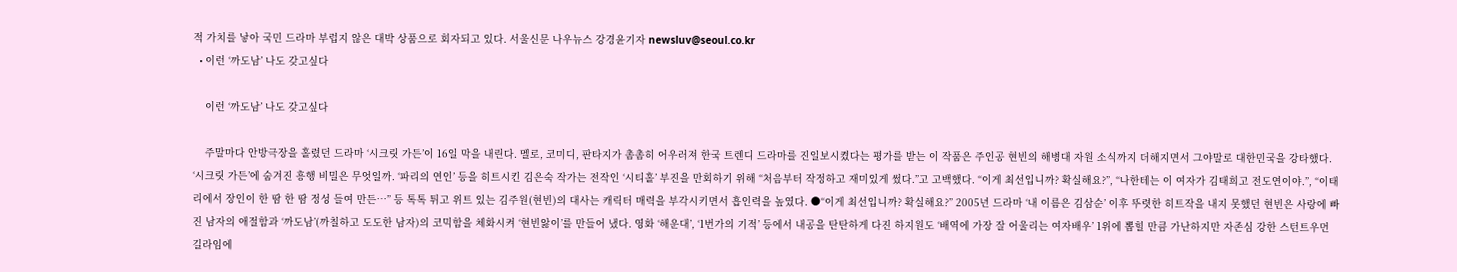적 가치를 낳아 국민 드라마 부럽지 않은 대박 상품으로 회자되고 있다. 서울신문 나우뉴스 강경윤기자 newsluv@seoul.co.kr
  • 이런 ‘까도남’ 나도 갖고싶다

    이런 ‘까도남’ 나도 갖고싶다

    주말마다 안방극장을 홀렸던 드라마 ‘시크릿 가든’이 16일 막을 내린다. 멜로, 코미디, 판타지가 촘촘히 어우러져 한국 트렌디 드라마를 진일보시켰다는 평가를 받는 이 작품은 주인공 현빈의 해병대 자원 소식까지 더해지면서 그야말로 대한민국을 강타했다. ‘시크릿 가든’에 숨겨진 흥행 비밀은 무엇일까. ‘파리의 연인’ 등을 히트시킨 김은숙 작가는 전작인 ‘시티홀’ 부진을 만회하기 위해 “처음부터 작정하고 재미있게 썼다.”고 고백했다. “이게 최선입니까? 확실해요?”, “나한테는 이 여자가 김태희고 전도연이야.”, “이태리에서 장인이 한 땀 한 땀 정성 들여 만든…” 등 톡톡 튀고 위트 있는 김주원(현빈)의 대사는 캐릭터 매력을 부각시키면서 흡인력을 높였다. ●“이게 최선입니까? 확실해요?” 2005년 드라마 ‘내 이름은 김삼순’ 이후 뚜렷한 히트작을 내지 못했던 현빈은 사랑에 빠진 남자의 애절함과 ‘까도남’(까칠하고 도도한 남자)의 코믹함을 체화시켜 ‘현빈앓이’를 만들어 냈다. 영화 ‘해운대’, ‘1번가의 기적’ 등에서 내공을 탄탄하게 다진 하지원도 ‘배역에 가장 잘 어울리는 여자배우’ 1위에 뽑힐 만큼 가난하지만 자존심 강한 스턴트우먼 길라임에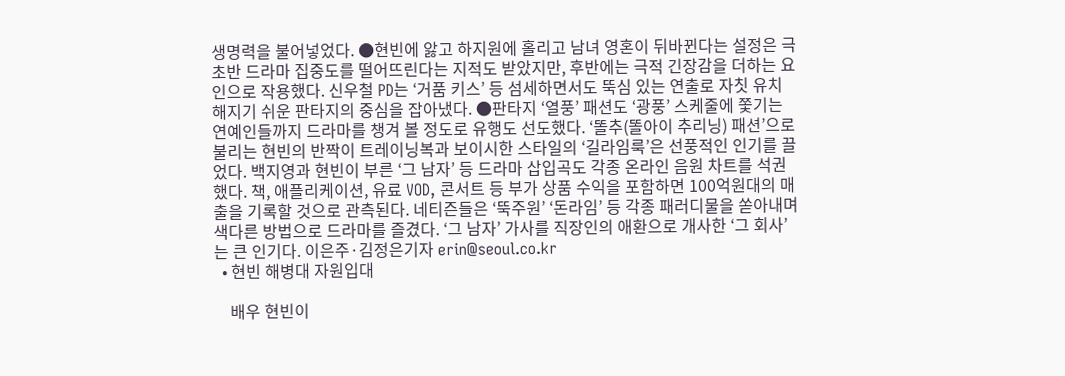생명력을 불어넣었다. ●현빈에 앓고 하지원에 홀리고 남녀 영혼이 뒤바뀐다는 설정은 극 초반 드라마 집중도를 떨어뜨린다는 지적도 받았지만, 후반에는 극적 긴장감을 더하는 요인으로 작용했다. 신우철 PD는 ‘거품 키스’ 등 섬세하면서도 뚝심 있는 연출로 자칫 유치해지기 쉬운 판타지의 중심을 잡아냈다. ●판타지 ‘열풍’ 패션도 ‘광풍’ 스케줄에 쫓기는 연예인들까지 드라마를 챙겨 볼 정도로 유행도 선도했다. ‘똘추(똘아이 추리닝) 패션’으로 불리는 현빈의 반짝이 트레이닝복과 보이시한 스타일의 ‘길라임룩’은 선풍적인 인기를 끌었다. 백지영과 현빈이 부른 ‘그 남자’ 등 드라마 삽입곡도 각종 온라인 음원 차트를 석권했다. 책, 애플리케이션, 유료 VOD, 콘서트 등 부가 상품 수익을 포함하면 100억원대의 매출을 기록할 것으로 관측된다. 네티즌들은 ‘뚝주원’ ‘돈라임’ 등 각종 패러디물을 쏟아내며 색다른 방법으로 드라마를 즐겼다. ‘그 남자’ 가사를 직장인의 애환으로 개사한 ‘그 회사’는 큰 인기다. 이은주·김정은기자 erin@seoul.co.kr
  • 현빈 해병대 자원입대

    배우 현빈이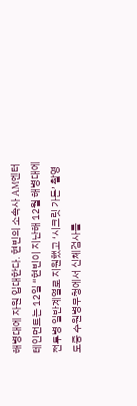해병대에 자원 입대한다. 현빈의 소속사 AM엔터테인먼트는 12일 “현빈이 지난해 12월 해병대에 전투병 일반계열로 지원했고 ‘시크릿 가든’ 촬영 도중 수원병무청에서 신체검사를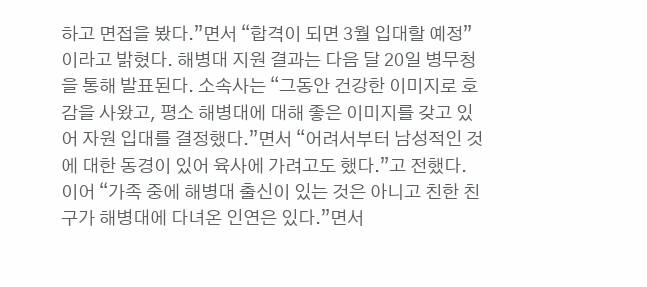하고 면접을 봤다.”면서 “합격이 되면 3월 입대할 예정”이라고 밝혔다. 해병대 지원 결과는 다음 달 20일 병무청을 통해 발표된다. 소속사는 “그동안 건강한 이미지로 호감을 사왔고, 평소 해병대에 대해 좋은 이미지를 갖고 있어 자원 입대를 결정했다.”면서 “어려서부터 남성적인 것에 대한 동경이 있어 육사에 가려고도 했다.”고 전했다. 이어 “가족 중에 해병대 출신이 있는 것은 아니고 친한 친구가 해병대에 다녀온 인연은 있다.”면서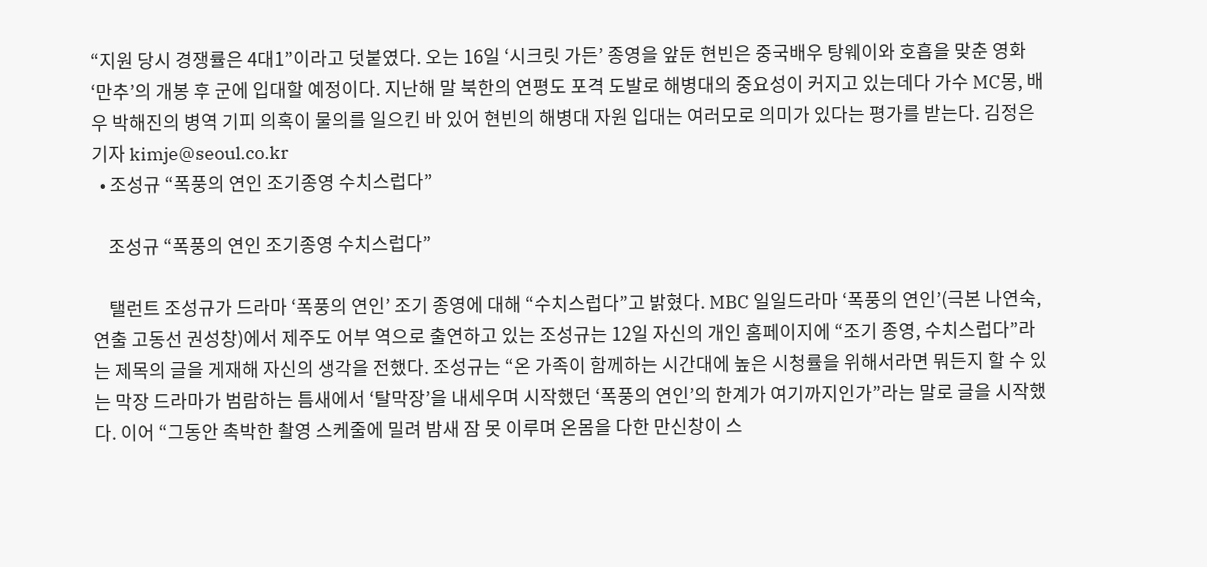“지원 당시 경쟁률은 4대1”이라고 덧붙였다. 오는 16일 ‘시크릿 가든’ 종영을 앞둔 현빈은 중국배우 탕웨이와 호흡을 맞춘 영화 ‘만추’의 개봉 후 군에 입대할 예정이다. 지난해 말 북한의 연평도 포격 도발로 해병대의 중요성이 커지고 있는데다 가수 MC몽, 배우 박해진의 병역 기피 의혹이 물의를 일으킨 바 있어 현빈의 해병대 자원 입대는 여러모로 의미가 있다는 평가를 받는다. 김정은기자 kimje@seoul.co.kr
  • 조성규 “폭풍의 연인 조기종영 수치스럽다”

    조성규 “폭풍의 연인 조기종영 수치스럽다”

    탤런트 조성규가 드라마 ‘폭풍의 연인’ 조기 종영에 대해 “수치스럽다”고 밝혔다. MBC 일일드라마 ‘폭풍의 연인’(극본 나연숙, 연출 고동선 권성창)에서 제주도 어부 역으로 출연하고 있는 조성규는 12일 자신의 개인 홈페이지에 “조기 종영, 수치스럽다”라는 제목의 글을 게재해 자신의 생각을 전했다. 조성규는 “온 가족이 함께하는 시간대에 높은 시청률을 위해서라면 뭐든지 할 수 있는 막장 드라마가 범람하는 틈새에서 ‘탈막장’을 내세우며 시작했던 ‘폭풍의 연인’의 한계가 여기까지인가”라는 말로 글을 시작했다. 이어 “그동안 촉박한 촬영 스케줄에 밀려 밤새 잠 못 이루며 온몸을 다한 만신창이 스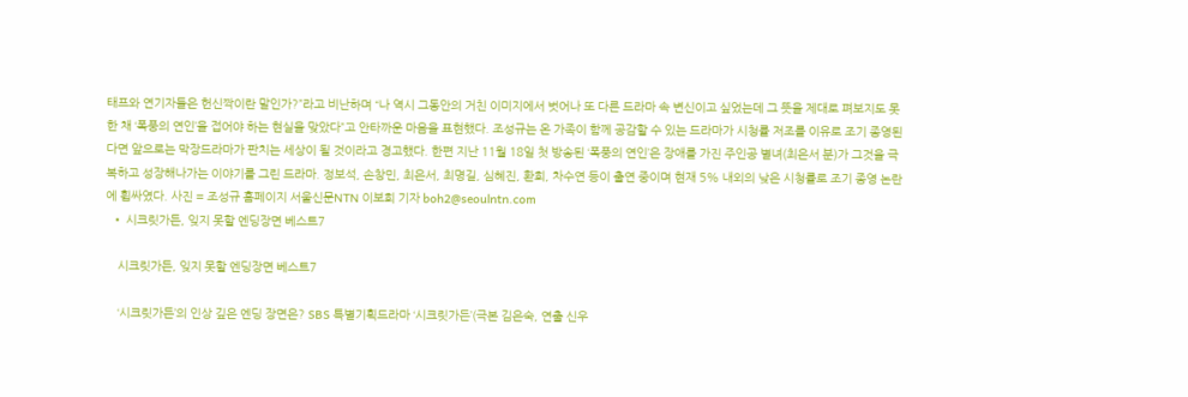태프와 연기자들은 헌신짝이란 말인가?”라고 비난하며 “나 역시 그동안의 거친 이미지에서 벗어나 또 다른 드라마 속 변신이고 싶었는데 그 뜻을 제대로 펴보지도 못한 채 ‘폭풍의 연인’을 접어야 하는 현실을 맞았다”고 안타까운 마음을 표현했다. 조성규는 온 가족이 함께 공감할 수 있는 드라마가 시청률 저조를 이유로 조기 종영된다면 앞으로는 막장드라마가 판치는 세상이 될 것이라고 경고했다. 한편 지난 11월 18일 첫 방송된 ‘폭풍의 연인’은 장애를 가진 주인공 별녀(최은서 분)가 그것을 극복하고 성장해나가는 이야기를 그린 드라마. 정보석, 손창민, 최은서, 최명길, 심혜진, 환희, 차수연 등이 출연 중이며 현재 5% 내외의 낮은 시청률로 조기 종영 논란에 휩싸였다. 사진 = 조성규 홈페이지 서울신문NTN 이보희 기자 boh2@seoulntn.com
  • 시크릿가든, 잊지 못할 엔딩장면 베스트7

    시크릿가든, 잊지 못할 엔딩장면 베스트7

    ‘시크릿가든’의 인상 깊은 엔딩 장면은? SBS 특별기획드라마 ‘시크릿가든’(극본 김은숙, 연출 신우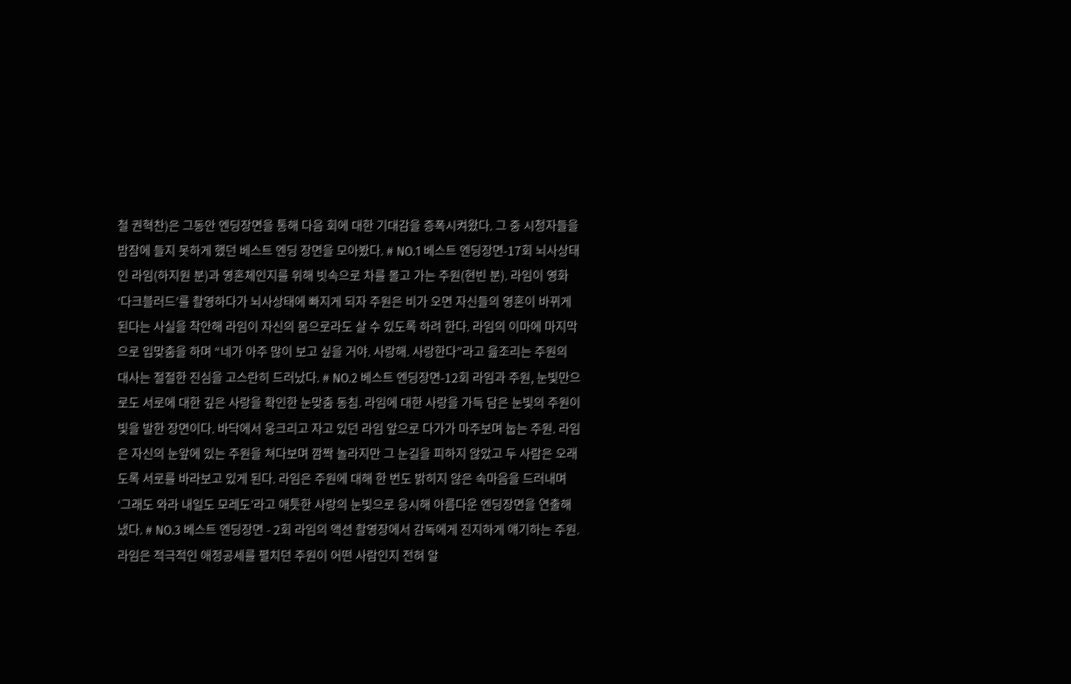철 권혁찬)은 그동안 엔딩장면을 통해 다음 회에 대한 기대감을 증폭시켜왔다. 그 중 시청자들을 밤잠에 들지 못하게 했던 베스트 엔딩 장면을 모아봤다. # NO.1 베스트 엔딩장면-17회 뇌사상태인 라임(하지원 분)과 영혼체인지를 위해 빗속으로 차를 몰고 가는 주원(현빈 분). 라임이 영화 ‘다크블러드’를 촬영하다가 뇌사상태에 빠지게 되자 주원은 비가 오면 자신들의 영혼이 바뀌게 된다는 사실을 착안해 라임이 자신의 몸으로라도 살 수 있도록 하려 한다. 라임의 이마에 마지막으로 입맞춤을 하며 “네가 아주 많이 보고 싶을 거야. 사랑해. 사랑한다”라고 읊조리는 주원의 대사는 절절한 진심을 고스란히 드러났다. # NO.2 베스트 엔딩장면-12회 라임과 주원, 눈빛만으로도 서로에 대한 깊은 사랑을 확인한 눈맞춤 동침. 라임에 대한 사랑을 가득 담은 눈빛의 주원이 빛을 발한 장면이다. 바닥에서 웅크리고 자고 있던 라임 앞으로 다가가 마주보며 눕는 주원. 라임은 자신의 눈앞에 있는 주원을 쳐다보며 깜짝 놀라지만 그 눈길을 피하지 않았고 두 사람은 오래도록 서로를 바라보고 있게 된다. 라임은 주원에 대해 한 번도 밝히지 않은 속마음을 드러내며 ‘그래도 와라 내일도 모레도’라고 애틋한 사랑의 눈빛으로 응시해 아름다운 엔딩장면을 연출해냈다. # NO.3 베스트 엔딩장면 - 2회 라임의 액션 촬영장에서 감독에게 진지하게 얘기하는 주원. 라임은 적극적인 애정공세를 펼치던 주원이 어떤 사람인지 전혀 알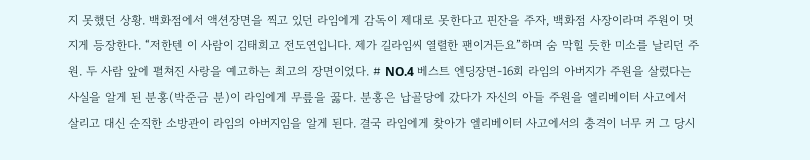지 못했던 상황. 백화점에서 액션장면을 찍고 있던 라임에게 감독이 제대로 못한다고 핀잔을 주자, 백화점 사장이라며 주원이 멋지게 등장한다. “저한텐 이 사람이 김태희고 전도연입니다. 제가 길라임씨 열렬한 팬이거든요”하며 숨 막힐 듯한 미소를 날리던 주원. 두 사람 앞에 펼쳐진 사랑을 예고하는 최고의 장면이었다. # NO.4 베스트 엔딩장면-16회 라임의 아버지가 주원을 살렸다는 사실을 알게 된 분홍(박준금 분)이 라임에게 무릎을 꿇다. 분홍은 납골당에 갔다가 자신의 아들 주원을 엘리베이터 사고에서 살리고 대신 순직한 소방관이 라임의 아버지임을 알게 된다. 결국 라임에게 찾아가 엘리베이터 사고에서의 충격이 너무 커 그 당시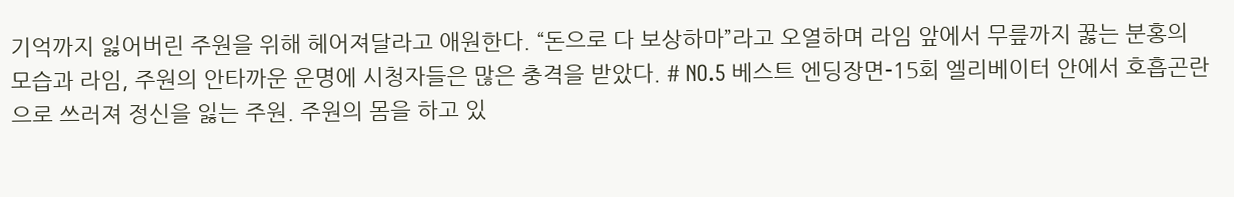기억까지 잃어버린 주원을 위해 헤어져달라고 애원한다. “돈으로 다 보상하마”라고 오열하며 라임 앞에서 무릎까지 꿇는 분홍의 모습과 라임, 주원의 안타까운 운명에 시청자들은 많은 충격을 받았다. # NO.5 베스트 엔딩장면-15회 엘리베이터 안에서 호흡곤란으로 쓰러져 정신을 잃는 주원. 주원의 몸을 하고 있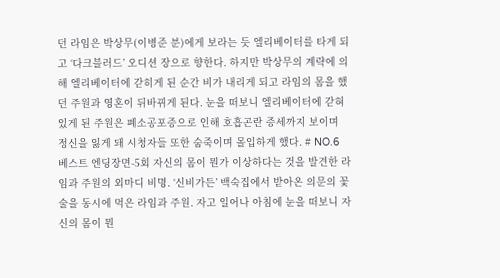던 라임은 박상무(이병준 분)에게 보라는 듯 엘리베이터를 타게 되고 ‘다크블러드’ 오디션 장으로 향한다. 하지만 박상무의 계략에 의해 엘리베이터에 갇히게 된 순간 비가 내리게 되고 라임의 몸을 했던 주원과 영혼이 뒤바뀌게 된다. 눈을 떠보니 엘리베이터에 갇혀있게 된 주원은 폐소공포증으로 인해 호흡곤란 증세까지 보이며 정신을 잃게 돼 시청자들 또한 숨죽이며 몰입하게 했다. # NO.6 베스트 엔딩장면-5회 자신의 몸이 뭔가 이상하다는 것을 발견한 라임과 주원의 외마디 비명. ‘신비가든’ 백숙집에서 받아온 의문의 꽃술을 동시에 먹은 라임과 주원. 자고 일어나 아침에 눈을 떠보니 자신의 몸이 뭔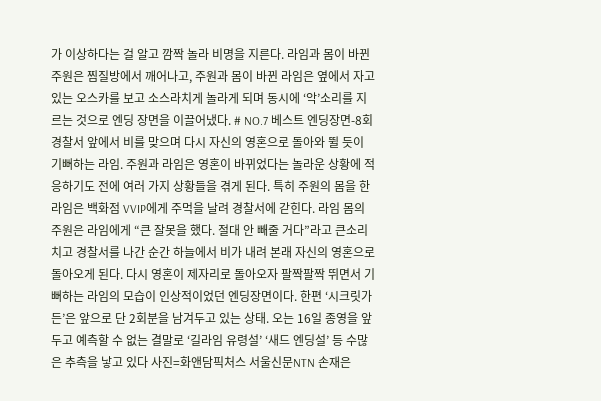가 이상하다는 걸 알고 깜짝 놀라 비명을 지른다. 라임과 몸이 바뀐 주원은 찜질방에서 깨어나고, 주원과 몸이 바뀐 라임은 옆에서 자고 있는 오스카를 보고 소스라치게 놀라게 되며 동시에 ‘악’소리를 지르는 것으로 엔딩 장면을 이끌어냈다. # NO.7 베스트 엔딩장면-8회 경찰서 앞에서 비를 맞으며 다시 자신의 영혼으로 돌아와 뛸 듯이 기뻐하는 라임. 주원과 라임은 영혼이 바뀌었다는 놀라운 상황에 적응하기도 전에 여러 가지 상황들을 겪게 된다. 특히 주원의 몸을 한 라임은 백화점 VVIP에게 주먹을 날려 경찰서에 갇힌다. 라임 몸의 주원은 라임에게 “큰 잘못을 했다. 절대 안 빼줄 거다”라고 큰소리치고 경찰서를 나간 순간 하늘에서 비가 내려 본래 자신의 영혼으로 돌아오게 된다. 다시 영혼이 제자리로 돌아오자 팔짝팔짝 뛰면서 기뻐하는 라임의 모습이 인상적이었던 엔딩장면이다. 한편 ‘시크릿가든’은 앞으로 단 2회분을 남겨두고 있는 상태. 오는 16일 종영을 앞두고 예측할 수 없는 결말로 ‘길라임 유령설’ ‘새드 엔딩설’ 등 수많은 추측을 낳고 있다 사진=화앤담픽처스 서울신문NTN 손재은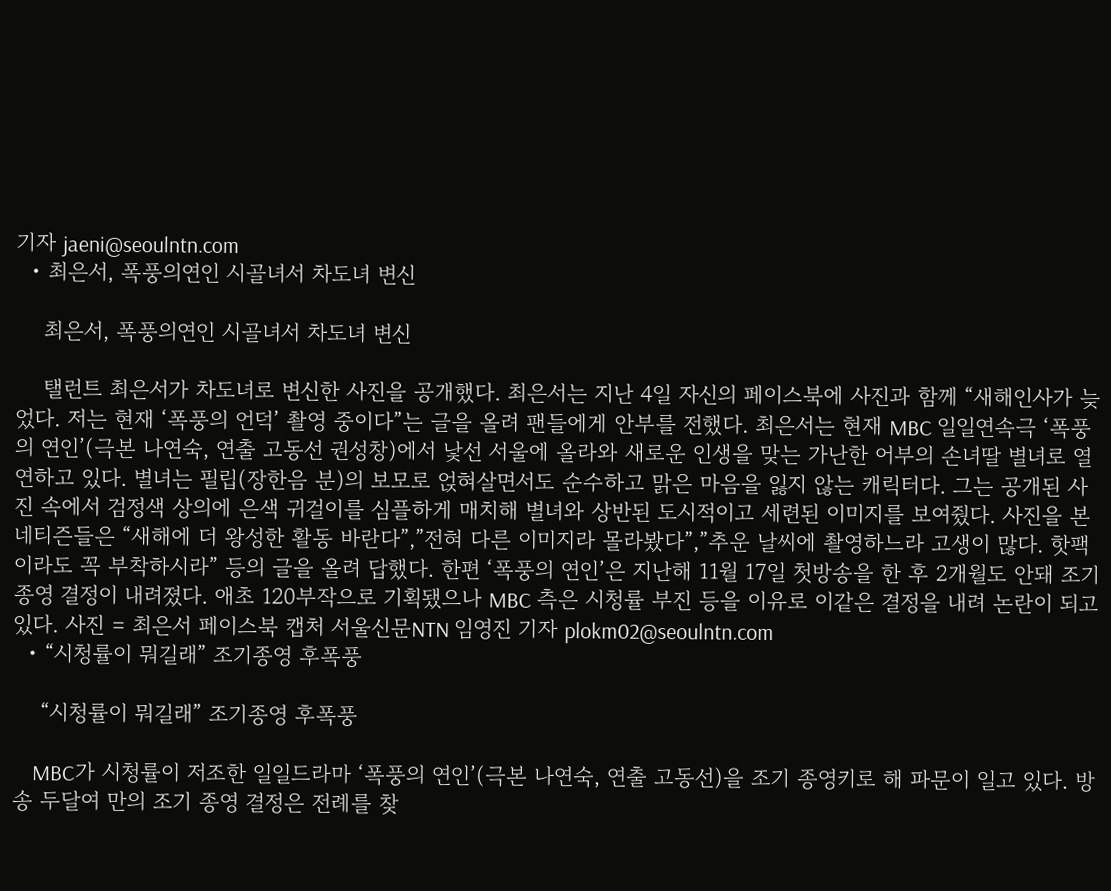기자 jaeni@seoulntn.com
  • 최은서, 폭풍의연인 시골녀서 차도녀 변신

    최은서, 폭풍의연인 시골녀서 차도녀 변신

    탤런트 최은서가 차도녀로 변신한 사진을 공개했다. 최은서는 지난 4일 자신의 페이스북에 사진과 함께 “새해인사가 늦었다. 저는 현재 ‘폭풍의 언덕’ 촬영 중이다”는 글을 올려 팬들에게 안부를 전했다. 최은서는 현재 MBC 일일연속극 ‘폭풍의 연인’(극본 나연숙, 연출 고동선 권성창)에서 낯선 서울에 올라와 새로운 인생을 맞는 가난한 어부의 손녀딸 별녀로 열연하고 있다. 별녀는 필립(장한음 분)의 보모로 얹혀살면서도 순수하고 맑은 마음을 잃지 않는 캐릭터다. 그는 공개된 사진 속에서 검정색 상의에 은색 귀걸이를 심플하게 매치해 별녀와 상반된 도시적이고 세련된 이미지를 보여줬다. 사진을 본 네티즌들은 “새해에 더 왕성한 활동 바란다”,”전혀 다른 이미지라 몰라봤다”,”추운 날씨에 촬영하느라 고생이 많다. 핫팩이라도 꼭 부착하시라” 등의 글을 올려 답했다. 한편 ‘폭풍의 연인’은 지난해 11월 17일 첫방송을 한 후 2개월도 안돼 조기종영 결정이 내려졌다. 애초 120부작으로 기획됐으나 MBC 측은 시청률 부진 등을 이유로 이같은 결정을 내려 논란이 되고 있다. 사진 = 최은서 페이스북 캡처 서울신문NTN 임영진 기자 plokm02@seoulntn.com
  • “시청률이 뭐길래” 조기종영 후폭풍

    “시청률이 뭐길래” 조기종영 후폭풍

    MBC가 시청률이 저조한 일일드라마 ‘폭풍의 연인’(극본 나연숙, 연출 고동선)을 조기 종영키로 해 파문이 일고 있다. 방송 두달여 만의 조기 종영 결정은 전례를 찾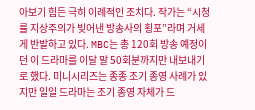아보기 힘든 극히 이례적인 조치다. 작가는 “시청률 지상주의가 빚어낸 방송사의 횡포”라며 거세게 반발하고 있다. MBC는 총 120회 방송 예정이던 이 드라마를 이달 말 50회분까지만 내보내기로 했다. 미니시리즈는 종종 조기 종영 사례가 있지만 일일 드라마는 조기 종영 자체가 드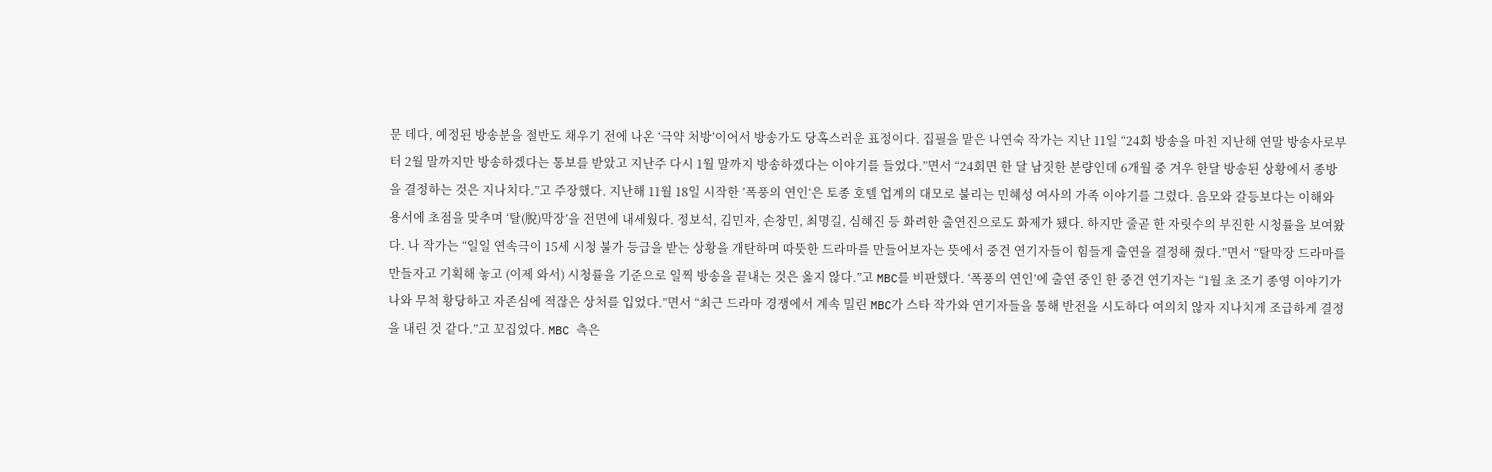문 데다, 예정된 방송분을 절반도 채우기 전에 나온 ‘극약 처방’이어서 방송가도 당혹스러운 표정이다. 집필을 맡은 나연숙 작가는 지난 11일 “24회 방송을 마친 지난해 연말 방송사로부터 2월 말까지만 방송하겠다는 통보를 받았고 지난주 다시 1월 말까지 방송하겠다는 이야기를 들었다.”면서 “24회면 한 달 남짓한 분량인데 6개월 중 겨우 한달 방송된 상황에서 종방을 결정하는 것은 지나치다.”고 주장했다. 지난해 11월 18일 시작한 ’폭풍의 연인‘은 토종 호텔 업계의 대모로 불리는 민혜성 여사의 가족 이야기를 그렸다. 음모와 갈등보다는 이해와 용서에 초점을 맞추며 ‘탈(脫)막장’을 전면에 내세웠다. 정보석, 김민자, 손창민, 최명길, 심혜진 등 화려한 출연진으로도 화제가 됐다. 하지만 줄곧 한 자릿수의 부진한 시청률을 보여왔다. 나 작가는 “일일 연속극이 15세 시청 불가 등급을 받는 상황을 개탄하며 따뜻한 드라마를 만들어보자는 뜻에서 중견 연기자들이 힘들게 출연을 결정해 줬다.”면서 “탈막장 드라마를 만들자고 기획해 놓고 (이제 와서) 시청률을 기준으로 일찍 방송을 끝내는 것은 옳지 않다.”고 MBC를 비판했다. ‘폭풍의 연인’에 출연 중인 한 중견 연기자는 “1월 초 조기 종영 이야기가 나와 무척 황당하고 자존심에 적잖은 상처를 입었다.”면서 “최근 드라마 경쟁에서 계속 밀린 MBC가 스타 작가와 연기자들을 통해 반전을 시도하다 여의치 않자 지나치게 조급하게 결정을 내린 것 같다.”고 꼬집었다. MBC 측은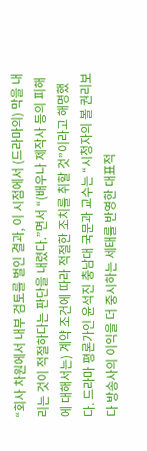“회사 차원에서 내부 검토를 벌인 결과, 이 시점에서 (드라마의) 막을 내리는 것이 적절하다는 판단을 내렸다.”면서 “(배우나 제작사 등의 피해에 대해서는) 계약 조건에 따라 적절한 조치를 취할 것”이라고 해명했다. 드라마 평론가인 윤석진 충남대 국문과 교수는 “시청자의 볼 권리보다 방송사의 이익을 더 중시하는 세태를 반영한 대표적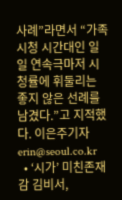사례”라면서 “가족 시청 시간대인 일일 연속극마저 시청률에 휘둘리는 좋지 않은 선례를 남겼다.”고 지적했다. 이은주기자 erin@seoul.co.kr
  • ‘시가’ 미친존재감 김비서,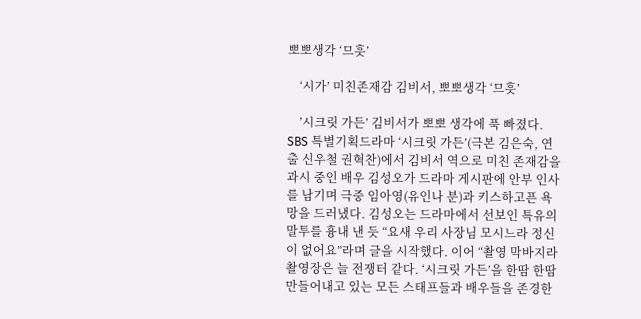뽀뽀생각 ‘므흣’

    ‘시가’ 미친존재감 김비서, 뽀뽀생각 ‘므흣’

    ’시크릿 가든’ 김비서가 뽀뽀 생각에 푹 빠졌다. SBS 특별기획드라마 ‘시크릿 가든’(극본 김은숙, 연출 신우철 권혁찬)에서 김비서 역으로 미친 존재감을 과시 중인 배우 김성오가 드라마 게시판에 안부 인사를 남기며 극중 임아영(유인나 분)과 키스하고픈 욕망을 드러냈다. 김성오는 드라마에서 선보인 특유의 말투를 흉내 낸 듯 “요새 우리 사장님 모시느라 정신이 없어요”라며 글을 시작했다. 이어 “촬영 막바지라 촬영장은 늘 전쟁터 같다. ‘시크릿 가든’을 한땀 한땀 만들어내고 있는 모든 스태프들과 배우들을 존경한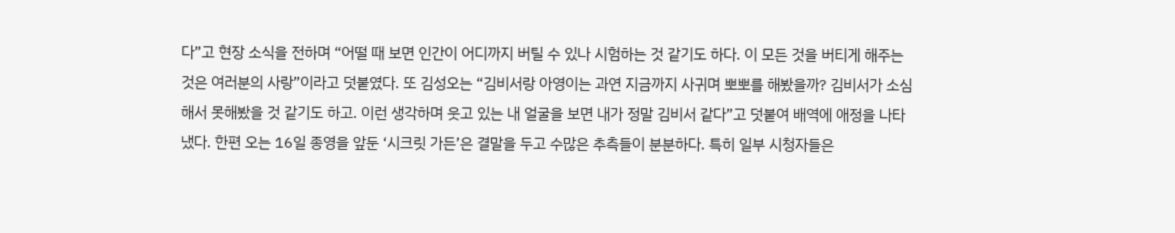다”고 현장 소식을 전하며 “어떨 때 보면 인간이 어디까지 버틸 수 있나 시험하는 것 같기도 하다. 이 모든 것을 버티게 해주는 것은 여러분의 사랑”이라고 덧붙였다. 또 김성오는 “김비서랑 아영이는 과연 지금까지 사귀며 뽀뽀를 해봤을까? 김비서가 소심해서 못해봤을 것 같기도 하고. 이런 생각하며 웃고 있는 내 얼굴을 보면 내가 정말 김비서 같다”고 덧붙여 배역에 애정을 나타냈다. 한편 오는 16일 종영을 앞둔 ‘시크릿 가든’은 결말을 두고 수많은 추측들이 분분하다. 특히 일부 시청자들은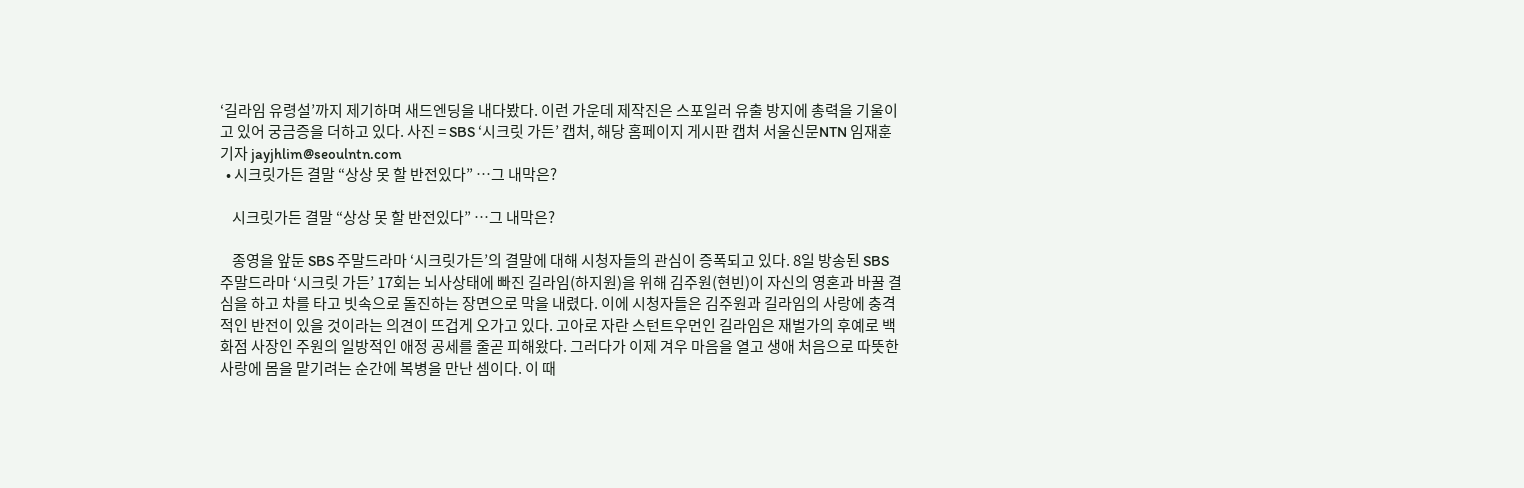‘길라임 유령설’까지 제기하며 새드엔딩을 내다봤다. 이런 가운데 제작진은 스포일러 유출 방지에 총력을 기울이고 있어 궁금증을 더하고 있다. 사진 = SBS ‘시크릿 가든’ 캡처, 해당 홈페이지 게시판 캡처 서울신문NTN 임재훈 기자 jayjhlim@seoulntn.com
  • 시크릿가든 결말 “상상 못 할 반전있다” …그 내막은?

    시크릿가든 결말 “상상 못 할 반전있다” …그 내막은?

    종영을 앞둔 SBS 주말드라마 ‘시크릿가든’의 결말에 대해 시청자들의 관심이 증폭되고 있다. 8일 방송된 SBS 주말드라마 ‘시크릿 가든’ 17회는 뇌사상태에 빠진 길라임(하지원)을 위해 김주원(현빈)이 자신의 영혼과 바꿀 결심을 하고 차를 타고 빗속으로 돌진하는 장면으로 막을 내렸다. 이에 시청자들은 김주원과 길라임의 사랑에 충격적인 반전이 있을 것이라는 의견이 뜨겁게 오가고 있다. 고아로 자란 스턴트우먼인 길라임은 재벌가의 후예로 백화점 사장인 주원의 일방적인 애정 공세를 줄곧 피해왔다. 그러다가 이제 겨우 마음을 열고 생애 처음으로 따뜻한 사랑에 몸을 맡기려는 순간에 복병을 만난 셈이다. 이 때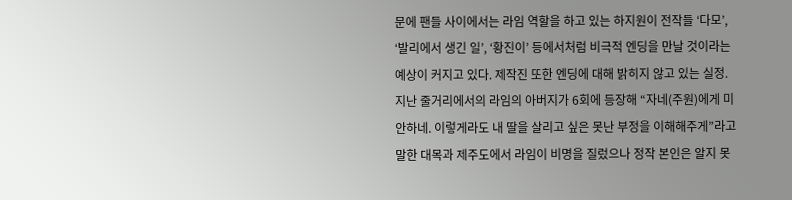문에 팬들 사이에서는 라임 역할을 하고 있는 하지원이 전작들 ‘다모’, ‘발리에서 생긴 일’, ‘황진이’ 등에서처럼 비극적 엔딩을 만날 것이라는 예상이 커지고 있다. 제작진 또한 엔딩에 대해 밝히지 않고 있는 실정. 지난 줄거리에서의 라임의 아버지가 6회에 등장해 “자네(주원)에게 미안하네. 이렇게라도 내 딸을 살리고 싶은 못난 부정을 이해해주게”라고 말한 대목과 제주도에서 라임이 비명을 질렀으나 정작 본인은 알지 못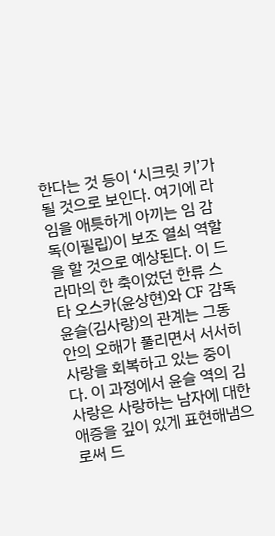한다는 것 등이 ‘시크릿 키’가 될 것으로 보인다. 여기에 라임을 애틋하게 아끼는 임 감독(이필립)이 보조 열쇠 역할을 할 것으로 예상된다. 이 드라마의 한 축이었던 한류 스타 오스카(윤상현)와 CF 감독 윤슬(김사랑)의 관계는 그동안의 오해가 풀리면서 서서히 사랑을 회복하고 있는 중이다. 이 과정에서 윤슬 역의 김사랑은 사랑하는 남자에 대한 애증을 깊이 있게 표현해냄으로써 드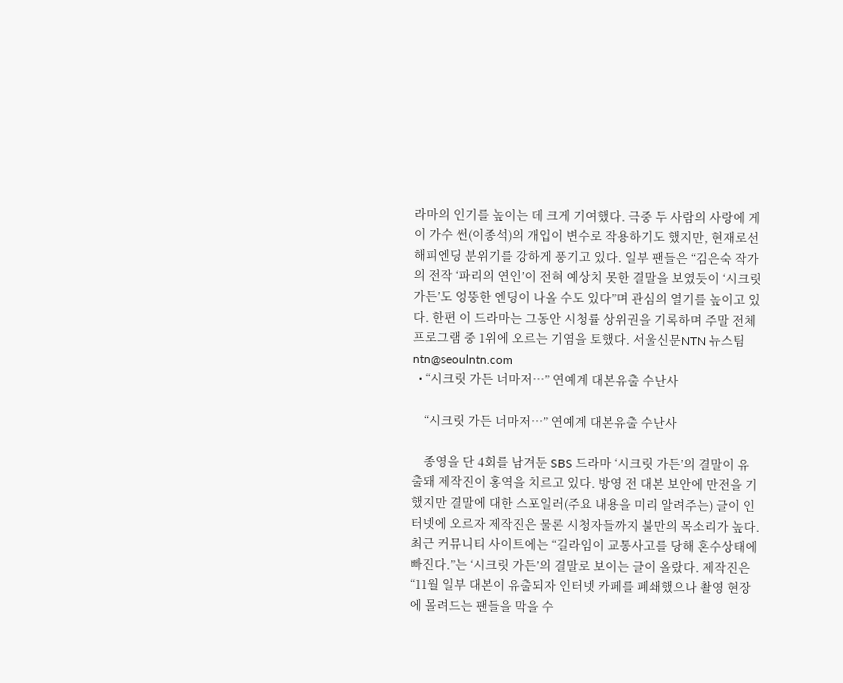라마의 인기를 높이는 데 크게 기여했다. 극중 두 사람의 사랑에 게이 가수 썬(이종석)의 개입이 변수로 작용하기도 했지만, 현재로선 해피엔딩 분위기를 강하게 풍기고 있다. 일부 팬들은 “김은숙 작가의 전작 ‘파리의 연인’이 전혀 예상치 못한 결말을 보였듯이 ‘시크릿 가든’도 엉뚱한 엔딩이 나올 수도 있다”며 관심의 열기를 높이고 있다. 한편 이 드라마는 그동안 시청률 상위권을 기록하며 주말 전체 프로그램 중 1위에 오르는 기염을 토했다. 서울신문NTN 뉴스팀 ntn@seoulntn.com
  • “시크릿 가든 너마저…” 연예계 대본유출 수난사

    “시크릿 가든 너마저…” 연예계 대본유출 수난사

    종영을 단 4회를 남겨둔 SBS 드라마 ‘시크릿 가든’의 결말이 유출돼 제작진이 홍역을 치르고 있다. 방영 전 대본 보안에 만전을 기했지만 결말에 대한 스포일러(주요 내용을 미리 알려주는) 글이 인터넷에 오르자 제작진은 물론 시청자들까지 불만의 목소리가 높다. 최근 커뮤니티 사이트에는 “길라임이 교통사고를 당해 혼수상태에 빠진다.”는 ‘시크릿 가든’의 결말로 보이는 글이 올랐다. 제작진은 “11월 일부 대본이 유출되자 인터넷 카페를 폐쇄했으나 촬영 현장에 몰려드는 팬들을 막을 수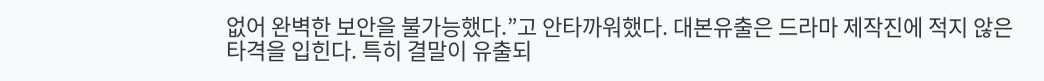없어 완벽한 보안을 불가능했다.”고 안타까워했다. 대본유출은 드라마 제작진에 적지 않은 타격을 입힌다. 특히 결말이 유출되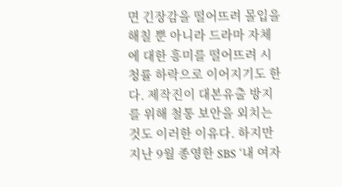면 긴장감을 떨어뜨려 몰입을 해칠 뿐 아니라 드라마 자체에 대한 흥미를 떨어뜨려 시청률 하락으로 이어지기도 한다. 제작진이 대본유출 방지를 위해 철통 보안을 외치는 것도 이러한 이유다. 하지만 지난 9월 종영한 SBS ‘내 여자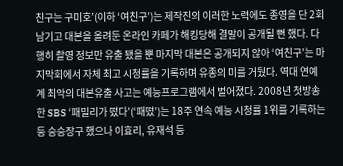친구는 구미호’(이하 ‘여친구’)는 제작진의 이러한 노력에도 종영을 단 2회 남기고 대본을 올려둔 온라인 카페가 해킹당해 결말이 공개될 뻔 했다. 다행히 촬영 정보만 유출 됐을 뿐 마지막 대본은 공개되지 않아 ‘여친구’는 마지막회에서 자체 최고 시청률을 기록하며 유종의 미를 거뒀다. 역대 연예계 최악의 대본유출 사고는 예능프로그램에서 벌어졌다. 2008년 첫방송한 SBS ‘패밀리가 떴다’(‘패떴’)는 18주 연속 예능 시청률 1위를 기록하는 등 승승장구 했으나 이효리, 유재석 등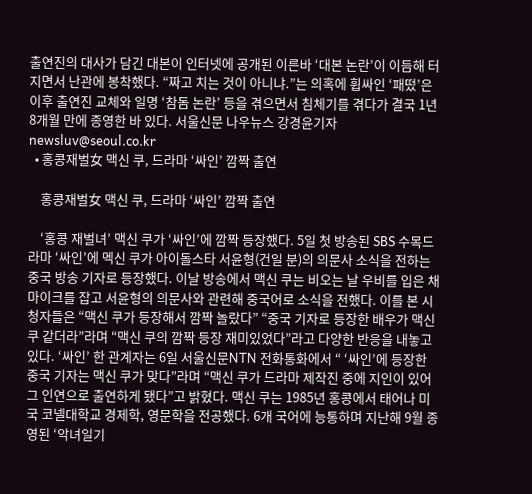출연진의 대사가 담긴 대본이 인터넷에 공개된 이른바 ‘대본 논란’이 이듬해 터지면서 난관에 봉착했다. “짜고 치는 것이 아니냐.”는 의혹에 휩싸인 ‘패떴’은 이후 출연진 교체와 일명 ‘참돔 논란’ 등을 겪으면서 침체기를 겪다가 결국 1년 8개월 만에 종영한 바 있다. 서울신문 나우뉴스 강경윤기자 newsluv@seoul.co.kr
  • 홍콩재벌女 맥신 쿠, 드라마 ‘싸인’ 깜짝 출연

    홍콩재벌女 맥신 쿠, 드라마 ‘싸인’ 깜짝 출연

    ‘홍콩 재벌녀’ 맥신 쿠가 ‘싸인’에 깜짝 등장했다. 5일 첫 방송된 SBS 수목드라마 ‘싸인’에 멕신 쿠가 아이돌스타 서윤형(건일 분)의 의문사 소식을 전하는 중국 방송 기자로 등장했다. 이날 방송에서 맥신 쿠는 비오는 날 우비를 입은 채 마이크를 잡고 서윤형의 의문사와 관련해 중국어로 소식을 전했다. 이를 본 시청자들은 “맥신 쿠가 등장해서 깜짝 놀랐다” “중국 기자로 등장한 배우가 맥신 쿠 같더라”라며 “맥신 쿠의 깜짝 등장 재미있었다”라고 다양한 반응을 내놓고 있다. ‘싸인’ 한 관계자는 6일 서울신문NTN 전화통화에서 “ ‘싸인’에 등장한 중국 기자는 맥신 쿠가 맞다”라며 “맥신 쿠가 드라마 제작진 중에 지인이 있어 그 인연으로 출연하게 됐다”고 밝혔다. 맥신 쿠는 1985년 홍콩에서 태어나 미국 코넬대학교 경제학, 영문학을 전공했다. 6개 국어에 능통하며 지난해 9월 종영된 ‘악녀일기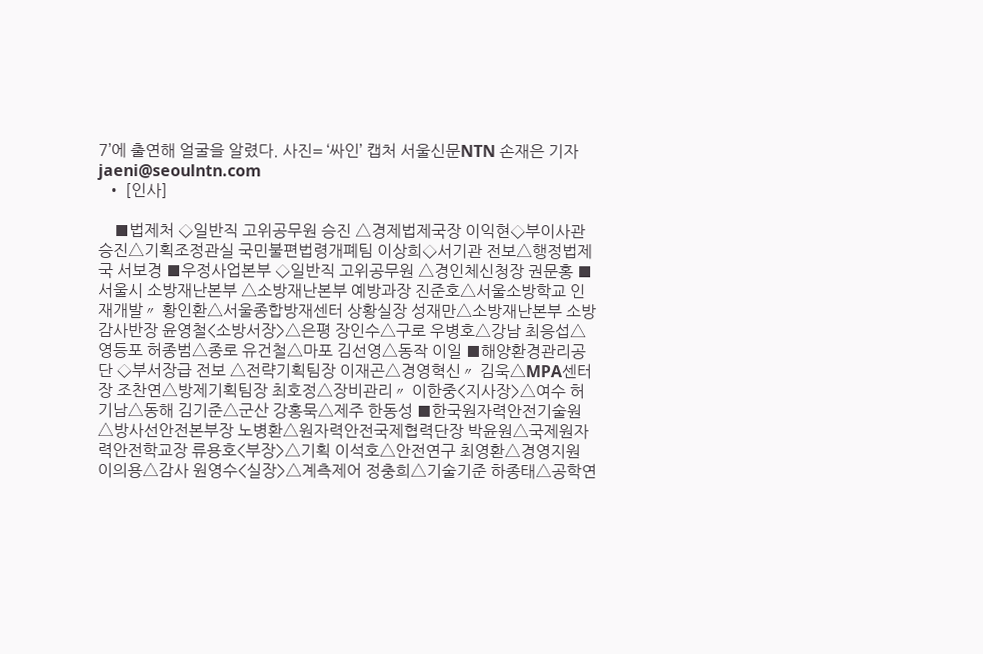7’에 출연해 얼굴을 알렸다. 사진= ‘싸인’ 캡처 서울신문NTN 손재은 기자 jaeni@seoulntn.com
  • [인사]

    ■법제처 ◇일반직 고위공무원 승진 △경제법제국장 이익현◇부이사관 승진△기획조정관실 국민불편법령개폐팀 이상희◇서기관 전보△행정법제국 서보경 ■우정사업본부 ◇일반직 고위공무원 △경인체신청장 권문홍 ■서울시 소방재난본부 △소방재난본부 예방과장 진준호△서울소방학교 인재개발〃 황인환△서울종합방재센터 상황실장 성재만△소방재난본부 소방감사반장 윤영철<소방서장>△은평 장인수△구로 우병호△강남 최응섭△영등포 허종범△종로 유건철△마포 김선영△동작 이일 ■해양환경관리공단 ◇부서장급 전보 △전략기획팀장 이재곤△경영혁신〃 김욱△MPA센터장 조찬연△방제기획팀장 최호정△장비관리〃 이한중<지사장>△여수 허기남△동해 김기준△군산 강홍묵△제주 한동성 ■한국원자력안전기술원 △방사선안전본부장 노병환△원자력안전국제협력단장 박윤원△국제원자력안전학교장 류용호<부장>△기획 이석호△안전연구 최영환△경영지원 이의용△감사 원영수<실장>△계측제어 정충희△기술기준 하종태△공학연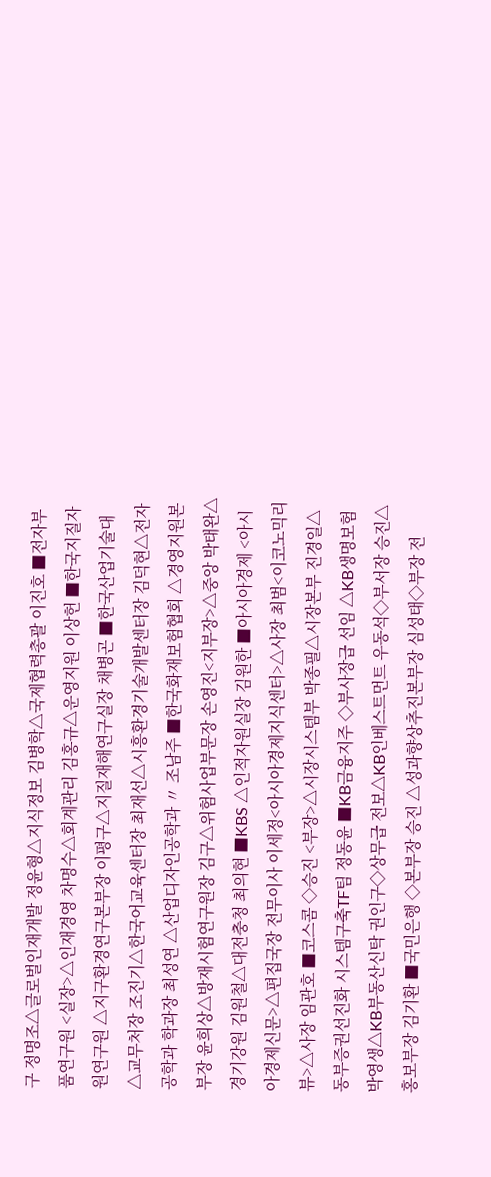구 정명조△글로벌인재개발 정윤형△지식정보 김병학△국제협력총괄 이진호 ■전자부품연구원 <실장>△인재경영 차명수△회계관리 김홍규△운영지원 이상헌 ■한국지질자원연구원 △지구환경연구본부장 이평구△지질재해연구실장 채병곤 ■한국산업기술대 △교무처장 조진기△한국어교육센터장 최재선△시흥환경기술개발센터장 김덕현△전자공학과 학과장 최성연 △산업디자인공학과 〃 조남주 ■한국화재보험협회 △경영지원본부장 윤희상△방재시험연구원장 김구△위험사업부문장 손영진<지부장>△중앙 박태완△경기강원 김원철△대전충청 최의현 ■KBS △인적자원실장 김원한 ■아시아경제 <아시아경제신문>△편집국장 전무이사 이세정<아시아경제지식센터>△사장 최범<이코노믹리뷰>△사장 임관호 ■코스콤 ◇승진 <부장>△시장시스템부 박종필△시장본부 진경일△동부증권선진화 시스템구축TF팀 정동윤 ■KB금융지주 ◇부사장급 선임 △KB생명보험 박영생△KB부동산신탁 권인구◇상무급 전보△KB인베스트먼트 우동석◇부서장 승진△홍보부장 김기환 ■국민은행 ◇본부장 승진 △성과향상추진본부장 심성태◇부장 전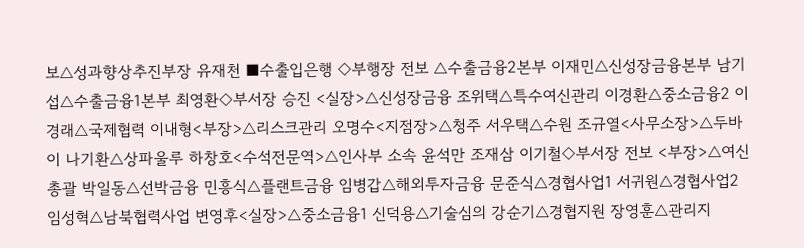보△성과향상추진부장 유재천 ■수출입은행 ◇부행장 전보 △수출금융2본부 이재민△신성장금융본부 남기섭△수출금융1본부 최영환◇부서장 승진 <실장>△신성장금융 조위택△특수여신관리 이경환△중소금융2 이경래△국제협력 이내형<부장>△리스크관리 오명수<지점장>△청주 서우택△수원 조규열<사무소장>△두바이 나기환△상파울루 하창호<수석전문역>△인사부 소속 윤석만 조재삼 이기철◇부서장 전보 <부장>△여신총괄 박일동△선박금융 민흥식△플랜트금융 임병갑△해외투자금융 문준식△경협사업1 서귀원△경협사업2 임성혁△남북협력사업 변영후<실장>△중소금융1 신덕용△기술심의 강순기△경협지원 장영훈△관리지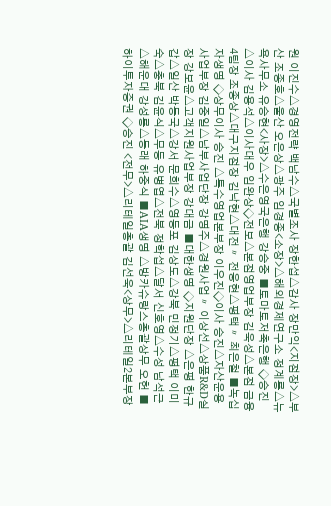원 이진수△경영전략 백남수△국별조사 장한섭△감사 장만익<지점장>△부산 조종호△울산 오은상△광주 임경종<소장>△해외경제연구소 정계룡△뉴욕사무소 유승현<사장>△수은영국은행 강승중 ■토마토저축은행 ◇승진 △이사 김용석△이사대우 임완상◇전보△본점영업부장 김욱성△본점 금융4팀장 조종상△대구지점장 김낙현△대전〃 전웅현△평택〃 최은철 ■녹십자생명 ◇상무이사 승진 △특수영업본부장 이우진◇이사 승진△자산운용사업부장 김중일△남부사업단장 강명주△경원사업〃 이상선△상품R&D실장 강보윤△고객지원사업부장 강대금 ■대한생명 ◇지원단장 △은평 한규갑△일산 박동국△강서 문희수△영등포 김상도△강북 민정기△평택 이미숙△충북 김윤식△무등 유병엽△전북 정학섭△달서 신호영△수성 남석근△해운대 강성룡△동래 하중식 ■AIA생명 △방카슈랑스총괄상무 오헌 ■하이투자증권 ◇승진 <전무>△리테일총괄 김선욱<상무>△리테일2본부장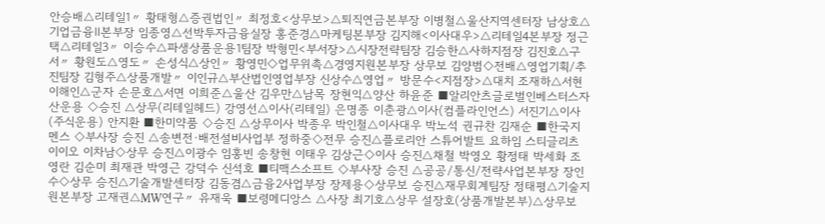안승배△리테일1〃 황태형△증권법인〃 최정호<상무보>△퇴직연금본부장 이병철△울산지역센터장 남상호△기업금융Ⅱ본부장 임종영△선박투자금융실장 홍준경△마케팅본부장 김지해<이사대우>△리테일4본부장 정근택△리테일3〃 이승수△파생상품운용1팀장 박형민<부서장>△시장전략팀장 김승한△사하지점장 김진호△구서〃 황원도△영도〃 손성식△상인〃 황영민◇업무위촉△경영지원본부장 상무보 김양범◇전배△영업기획/추진팀장 김형주△상품개발〃 이인규△부산법인영업부장 신상수△영업〃 방문수<지점장>△대치 조재하△서현 이해인△군자 손문호△서면 이희준△울산 김우만△남목 장현익△양산 하윤준 ■알리안츠글로벌인베스터스자산운용 ◇승진 △상무(리테일헤드) 강영선△이사(리테일) 은명종 이춘광△이사(컴플라인언스) 서진기△이사(주식운용) 안지환 ■한미약품 ◇승진 △상무이사 박종우 박인철△이사대우 박노석 권규찬 김재순 ■한국지멘스 ◇부사장 승진 △송변전·배전설비사업부 정하중◇전무 승진△플로리안 스튜어발트 요하임 스티글리츠 이이오 이차남◇상무 승진△이광수 임홍빈 송창현 이태우 김상근◇이사 승진△채철 박영오 황정태 박세화 조영란 김순미 최재관 박영근 강덕수 신석호 ■티맥스소프트 ◇부사장 승진 △공공/통신/전략사업본부장 장인수◇상무 승진△기술개발센터장 김동겸△금융2사업부장 장제용◇상무보 승진△재무회계팀장 정태평△기술지원본부장 고재권△MW연구〃 유재욱 ■보령메디앙스 △사장 최기호△상무 설장호(상품개발본부)△상무보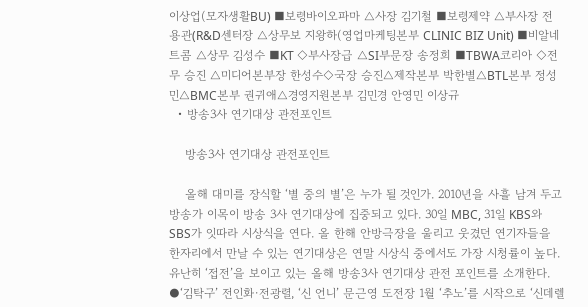이상업(모자생활BU) ■보령바이오파마 △사장 김기철 ■보령제약 △부사장 전용관(R&D센터장 △상무보 지왕하(영업마케팅본부 CLINIC BIZ Unit) ■비알네트콤 △상무 김성수 ■KT ◇부사장급 △SI부문장 송정희 ■TBWA코리아 ◇전무 승진 △미디어본부장 한성수◇국장 승진△제작본부 박한별△BTL본부 정성민△BMC본부 권귀애△경영지원본부 김민경 안영민 이상규
  • 방송3사 연기대상 관전포인트

    방송3사 연기대상 관전포인트

    올해 대미를 장식할 ‘별 중의 별’은 누가 될 것인가. 2010년을 사흘 남겨 두고 방송가 이목이 방송 3사 연기대상에 집중되고 있다. 30일 MBC, 31일 KBS와 SBS가 잇따라 시상식을 연다. 올 한해 안방극장을 울리고 웃겼던 연기자들을 한자리에서 만날 수 있는 연기대상은 연말 시상식 중에서도 가장 시청률이 높다. 유난히 ‘접전’을 보이고 있는 올해 방송3사 연기대상 관전 포인트를 소개한다. ●‘김탁구’ 전인화·전광렬, ‘신 언니’ 문근영 도전장 1월 ‘추노’를 시작으로 ‘신데렐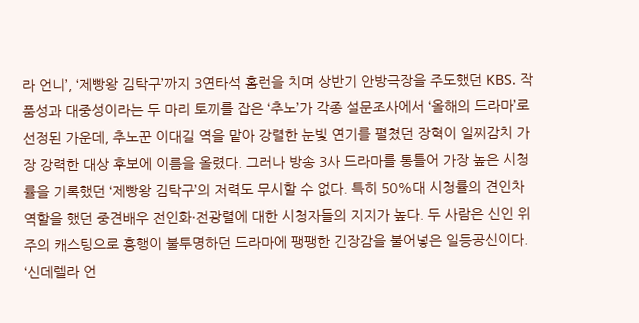라 언니’, ‘제빵왕 김탁구’까지 3연타석 홈런을 치며 상반기 안방극장을 주도했던 KBS. 작품성과 대중성이라는 두 마리 토끼를 잡은 ‘추노’가 각종 설문조사에서 ‘올해의 드라마’로 선정된 가운데, 추노꾼 이대길 역을 맡아 강렬한 눈빛 연기를 펼쳤던 장혁이 일찌감치 가장 강력한 대상 후보에 이름을 올렸다. 그러나 방송 3사 드라마를 통틀어 가장 높은 시청률을 기록했던 ‘제빵왕 김탁구’의 저력도 무시할 수 없다. 특히 50%대 시청률의 견인차 역할을 했던 중견배우 전인화·전광렬에 대한 시청자들의 지지가 높다. 두 사람은 신인 위주의 캐스팅으로 흥행이 불투명하던 드라마에 팽팽한 긴장감을 불어넣은 일등공신이다. ‘신데렐라 언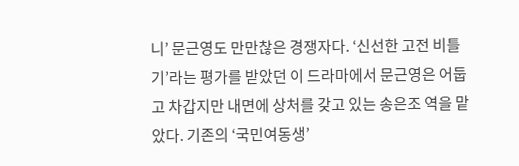니’ 문근영도 만만찮은 경쟁자다. ‘신선한 고전 비틀기’라는 평가를 받았던 이 드라마에서 문근영은 어둡고 차갑지만 내면에 상처를 갖고 있는 송은조 역을 맡았다. 기존의 ‘국민여동생’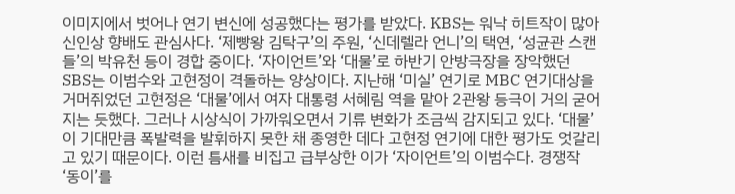이미지에서 벗어나 연기 변신에 성공했다는 평가를 받았다. KBS는 워낙 히트작이 많아 신인상 향배도 관심사다. ‘제빵왕 김탁구’의 주원, ‘신데렐라 언니’의 택연, ‘성균관 스캔들’의 박유천 등이 경합 중이다. ‘자이언트’와 ‘대물’로 하반기 안방극장을 장악했던 SBS는 이범수와 고현정이 격돌하는 양상이다. 지난해 ‘미실’ 연기로 MBC 연기대상을 거머쥐었던 고현정은 ‘대물’에서 여자 대통령 서혜림 역을 맡아 2관왕 등극이 거의 굳어지는 듯했다. 그러나 시상식이 가까워오면서 기류 변화가 조금씩 감지되고 있다. ‘대물’이 기대만큼 폭발력을 발휘하지 못한 채 종영한 데다 고현정 연기에 대한 평가도 엇갈리고 있기 때문이다. 이런 틈새를 비집고 급부상한 이가 ‘자이언트’의 이범수다. 경쟁작 ‘동이’를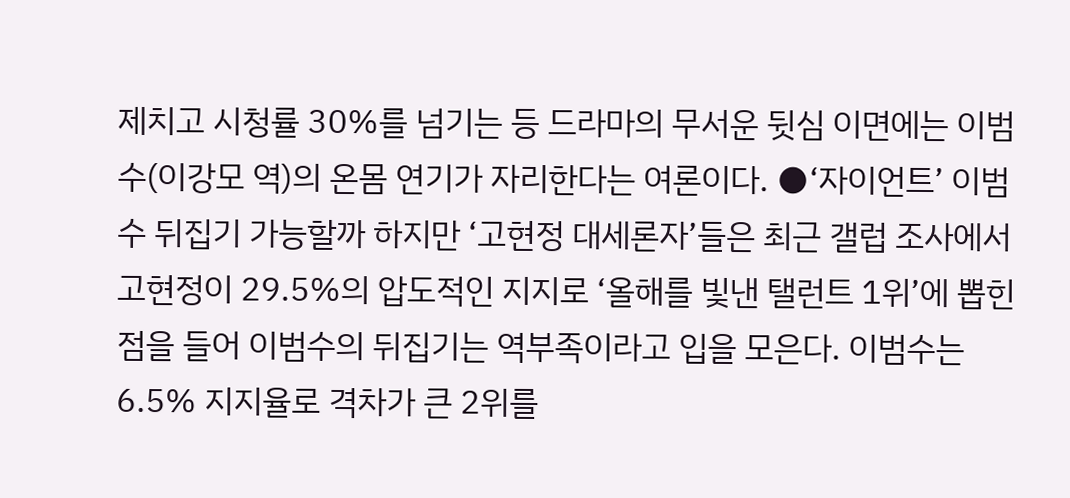제치고 시청률 30%를 넘기는 등 드라마의 무서운 뒷심 이면에는 이범수(이강모 역)의 온몸 연기가 자리한다는 여론이다. ●‘자이언트’ 이범수 뒤집기 가능할까 하지만 ‘고현정 대세론자’들은 최근 갤럽 조사에서 고현정이 29.5%의 압도적인 지지로 ‘올해를 빛낸 탤런트 1위’에 뽑힌 점을 들어 이범수의 뒤집기는 역부족이라고 입을 모은다. 이범수는 6.5% 지지율로 격차가 큰 2위를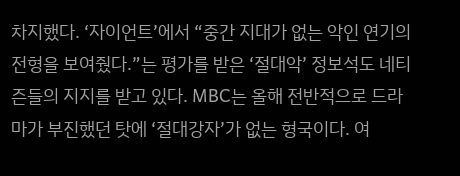차지했다. ‘자이언트’에서 “중간 지대가 없는 악인 연기의 전형을 보여줬다.”는 평가를 받은 ‘절대악’ 정보석도 네티즌들의 지지를 받고 있다. MBC는 올해 전반적으로 드라마가 부진했던 탓에 ‘절대강자’가 없는 형국이다. 여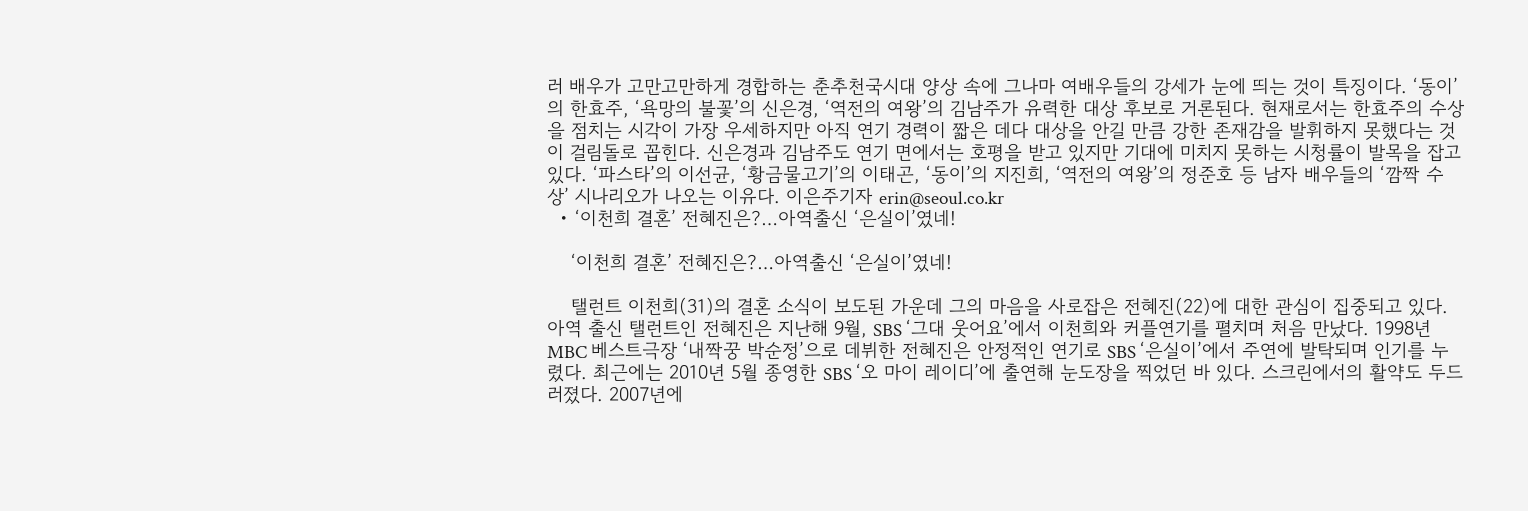러 배우가 고만고만하게 경합하는 춘추천국시대 양상 속에 그나마 여배우들의 강세가 눈에 띄는 것이 특징이다. ‘동이’의 한효주, ‘욕망의 불꽃’의 신은경, ‘역전의 여왕’의 김남주가 유력한 대상 후보로 거론된다. 현재로서는 한효주의 수상을 점치는 시각이 가장 우세하지만 아직 연기 경력이 짧은 데다 대상을 안길 만큼 강한 존재감을 발휘하지 못했다는 것이 걸림돌로 꼽힌다. 신은경과 김남주도 연기 면에서는 호평을 받고 있지만 기대에 미치지 못하는 시청률이 발목을 잡고 있다. ‘파스타’의 이선균, ‘황금물고기’의 이태곤, ‘동이’의 지진희, ‘역전의 여왕’의 정준호 등 남자 배우들의 ‘깜짝 수상’ 시나리오가 나오는 이유다. 이은주기자 erin@seoul.co.kr
  • ‘이천희 결혼’ 전혜진은?…아역출신 ‘은실이’였네!

    ‘이천희 결혼’ 전혜진은?…아역출신 ‘은실이’였네!

    탤런트 이천희(31)의 결혼 소식이 보도된 가운데 그의 마음을 사로잡은 전혜진(22)에 대한 관심이 집중되고 있다. 아역 출신 탤런트인 전혜진은 지난해 9월, SBS ‘그대 웃어요’에서 이천희와 커플연기를 펼치며 처음 만났다. 1998년 MBC 베스트극장 ‘내짝꿍 박순정’으로 데뷔한 전혜진은 안정적인 연기로 SBS ‘은실이’에서 주연에 발탁되며 인기를 누렸다. 최근에는 2010년 5월 종영한 SBS ‘오 마이 레이디’에 출연해 눈도장을 찍었던 바 있다. 스크린에서의 활약도 두드러졌다. 2007년에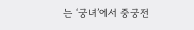는 ‘궁녀’에서 중궁전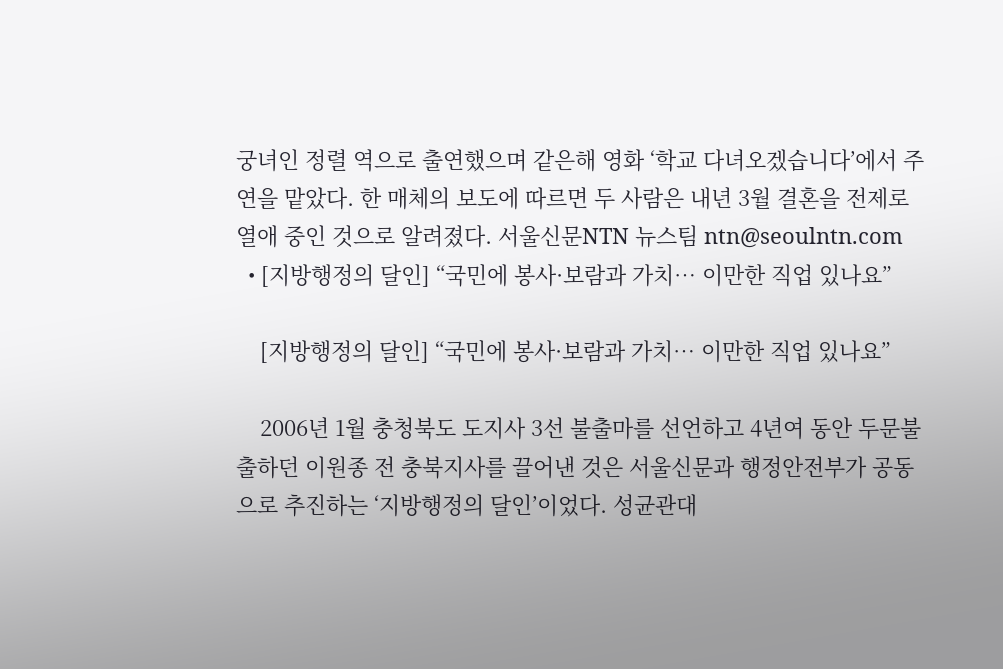궁녀인 정렬 역으로 출연했으며 같은해 영화 ‘학교 다녀오겠습니다’에서 주연을 맡았다. 한 매체의 보도에 따르면 두 사람은 내년 3월 결혼을 전제로 열애 중인 것으로 알려졌다. 서울신문NTN 뉴스팀 ntn@seoulntn.com
  • [지방행정의 달인] “국민에 봉사·보람과 가치… 이만한 직업 있나요”

    [지방행정의 달인] “국민에 봉사·보람과 가치… 이만한 직업 있나요”

    2006년 1월 충청북도 도지사 3선 불출마를 선언하고 4년여 동안 두문불출하던 이원종 전 충북지사를 끌어낸 것은 서울신문과 행정안전부가 공동으로 추진하는 ‘지방행정의 달인’이었다. 성균관대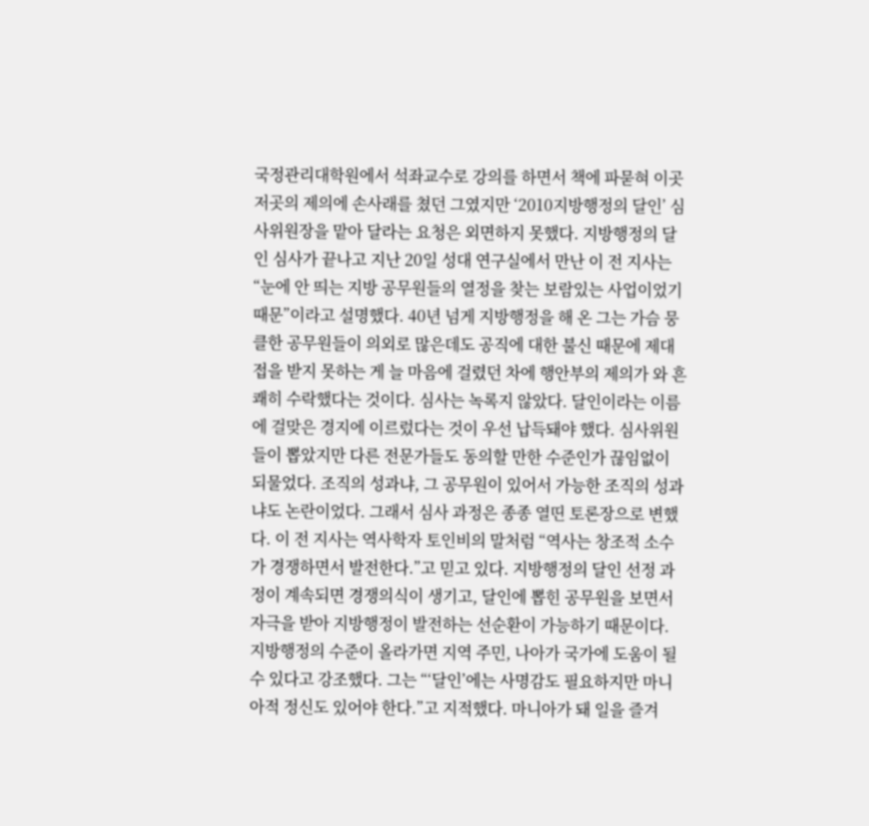국정관리대학원에서 석좌교수로 강의를 하면서 책에 파묻혀 이곳저곳의 제의에 손사래를 쳤던 그였지만 ‘2010지방행정의 달인’ 심사위원장을 맡아 달라는 요청은 외면하지 못했다. 지방행정의 달인 심사가 끝나고 지난 20일 성대 연구실에서 만난 이 전 지사는 “눈에 안 띄는 지방 공무원들의 열정을 찾는 보람있는 사업이었기 때문”이라고 설명했다. 40년 넘게 지방행정을 해 온 그는 가슴 뭉클한 공무원들이 의외로 많은데도 공직에 대한 불신 때문에 제대접을 받지 못하는 게 늘 마음에 걸렸던 차에 행안부의 제의가 와 흔쾌히 수락했다는 것이다. 심사는 녹록지 않았다. 달인이라는 이름에 걸맞은 경지에 이르렀다는 것이 우선 납득돼야 했다. 심사위원들이 뽑았지만 다른 전문가들도 동의할 만한 수준인가 끊임없이 되물었다. 조직의 성과냐, 그 공무원이 있어서 가능한 조직의 성과냐도 논란이었다. 그래서 심사 과정은 종종 열띤 토론장으로 변했다. 이 전 지사는 역사학자 토인비의 말처럼 “역사는 창조적 소수가 경쟁하면서 발전한다.”고 믿고 있다. 지방행정의 달인 선정 과정이 계속되면 경쟁의식이 생기고, 달인에 뽑힌 공무원을 보면서 자극을 받아 지방행정이 발전하는 선순환이 가능하기 때문이다. 지방행정의 수준이 올라가면 지역 주민, 나아가 국가에 도움이 될 수 있다고 강조했다. 그는 “‘달인’에는 사명감도 필요하지만 마니아적 정신도 있어야 한다.”고 지적했다. 마니아가 돼 일을 즐겨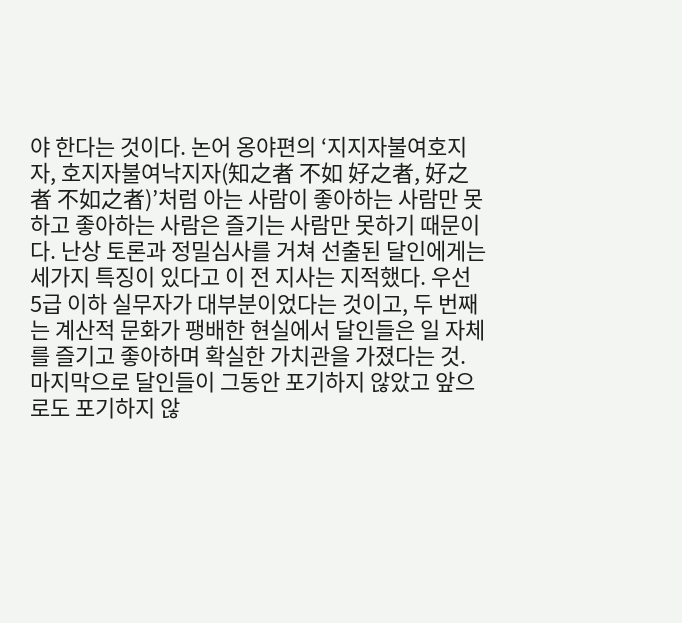야 한다는 것이다. 논어 옹야편의 ‘지지자불여호지자, 호지자불여낙지자(知之者 不如 好之者, 好之者 不如之者)’처럼 아는 사람이 좋아하는 사람만 못하고 좋아하는 사람은 즐기는 사람만 못하기 때문이다. 난상 토론과 정밀심사를 거쳐 선출된 달인에게는 세가지 특징이 있다고 이 전 지사는 지적했다. 우선 5급 이하 실무자가 대부분이었다는 것이고, 두 번째는 계산적 문화가 팽배한 현실에서 달인들은 일 자체를 즐기고 좋아하며 확실한 가치관을 가졌다는 것. 마지막으로 달인들이 그동안 포기하지 않았고 앞으로도 포기하지 않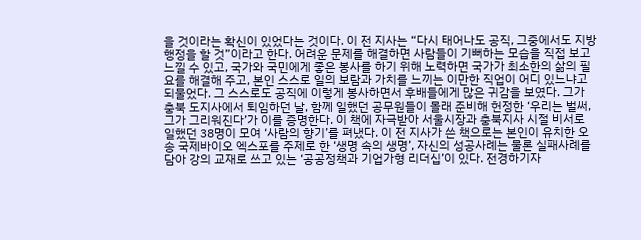을 것이라는 확신이 있었다는 것이다. 이 전 지사는 “다시 태어나도 공직, 그중에서도 지방행정을 할 것”이라고 한다. 어려운 문제를 해결하면 사람들이 기뻐하는 모습을 직접 보고 느낄 수 있고, 국가와 국민에게 좋은 봉사를 하기 위해 노력하면 국가가 최소한의 삶의 필요를 해결해 주고, 본인 스스로 일의 보람과 가치를 느끼는 이만한 직업이 어디 있느냐고 되물었다. 그 스스로도 공직에 이렇게 봉사하면서 후배들에게 많은 귀감을 보였다. 그가 충북 도지사에서 퇴임하던 날, 함께 일했던 공무원들이 몰래 준비해 헌정한 ‘우리는 벌써, 그가 그리워진다’가 이를 증명한다. 이 책에 자극받아 서울시장과 충북지사 시절 비서로 일했던 38명이 모여 ‘사람의 향기’를 펴냈다. 이 전 지사가 쓴 책으로는 본인이 유치한 오송 국제바이오 엑스포를 주제로 한 ‘생명 속의 생명’, 자신의 성공사례는 물론 실패사례를 담아 강의 교재로 쓰고 있는 ‘공공정책과 기업가형 리더십’이 있다. 전경하기자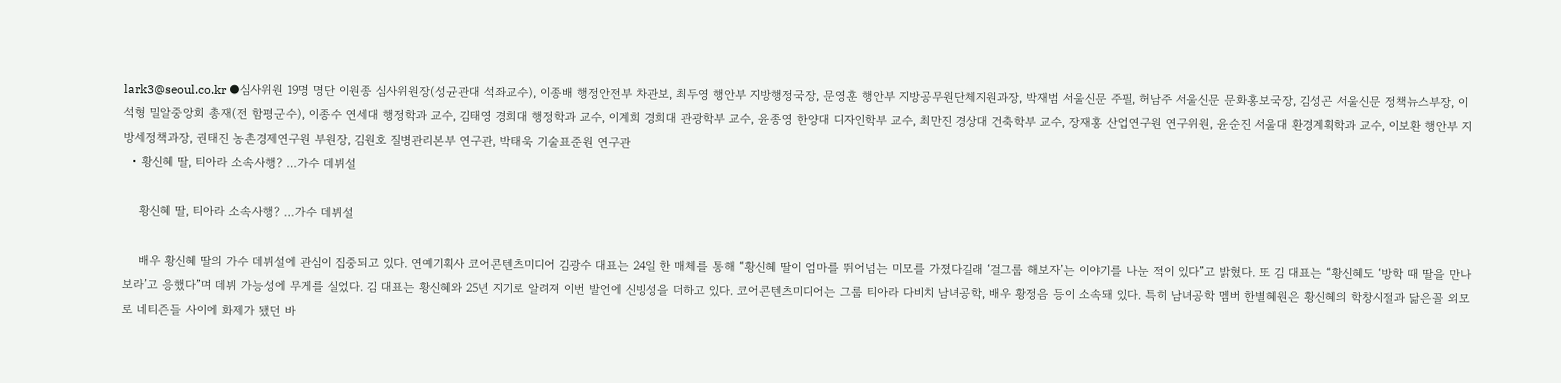lark3@seoul.co.kr ●심사위원 19명 명단 이원종 심사위원장(성균관대 석좌교수), 이종배 행정안전부 차관보, 최두영 행안부 지방행정국장, 문영훈 행안부 지방공무원단체지원과장, 박재범 서울신문 주필, 허남주 서울신문 문화홍보국장, 김성곤 서울신문 정책뉴스부장, 이석형 밀알중앙회 총재(전 함평군수), 이종수 연세대 행정학과 교수, 김태영 경희대 행정학과 교수, 이계희 경희대 관광학부 교수, 윤종영 한양대 디자인학부 교수, 최만진 경상대 건축학부 교수, 장재홍 산업연구원 연구위원, 윤순진 서울대 환경계획학과 교수, 이보환 행안부 지방세정책과장, 권태진 농촌경제연구원 부원장, 김원호 질병관리본부 연구관, 박태욱 기술표준원 연구관
  • 황신혜 딸, 티아라 소속사행? …가수 데뷔설

    황신혜 딸, 티아라 소속사행? …가수 데뷔설

    배우 황신혜 딸의 가수 데뷔설에 관심이 집중되고 있다. 연예기획사 코어콘텐츠미디어 김광수 대표는 24일 한 매체를 통해 “황신혜 딸이 엄마를 뛰어넘는 미모를 가졌다길래 ‘걸그룹 해보자’는 이야기를 나눈 적이 있다”고 밝혔다. 또 김 대표는 “황신혜도 ‘방학 때 딸을 만나보라’고 응했다”며 데뷔 가능성에 무게를 실었다. 김 대표는 황신혜와 25년 지기로 알려져 이번 발언에 신빙성을 더하고 있다. 코어콘텐츠미디어는 그룹 티아라 다비치 남녀공학, 배우 황정음 등이 소속돼 있다. 특히 남녀공학 멤버 한별혜원은 황신혜의 학창시절과 닮은꼴 외모로 네티즌들 사이에 화제가 됐던 바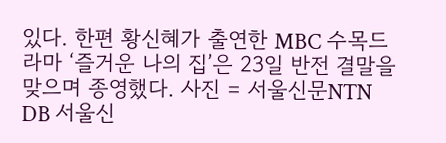있다. 한편 황신혜가 출연한 MBC 수목드라마 ‘즐거운 나의 집’은 23일 반전 결말을 맞으며 종영했다. 사진 = 서울신문NTN DB 서울신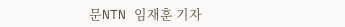문NTN 임재훈 기자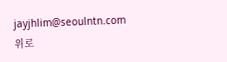jayjhlim@seoulntn.com
위로